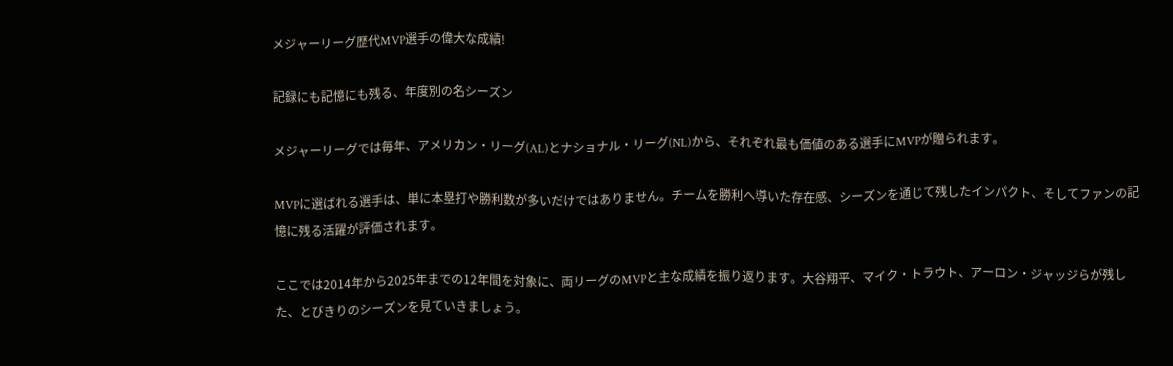メジャーリーグ歴代MVP選手の偉大な成績!

記録にも記憶にも残る、年度別の名シーズン

メジャーリーグでは毎年、アメリカン・リーグ(AL)とナショナル・リーグ(NL)から、それぞれ最も価値のある選手にMVPが贈られます。

MVPに選ばれる選手は、単に本塁打や勝利数が多いだけではありません。チームを勝利へ導いた存在感、シーズンを通じて残したインパクト、そしてファンの記憶に残る活躍が評価されます。

ここでは2014年から2025年までの12年間を対象に、両リーグのMVPと主な成績を振り返ります。大谷翔平、マイク・トラウト、アーロン・ジャッジらが残した、とびきりのシーズンを見ていきましょう。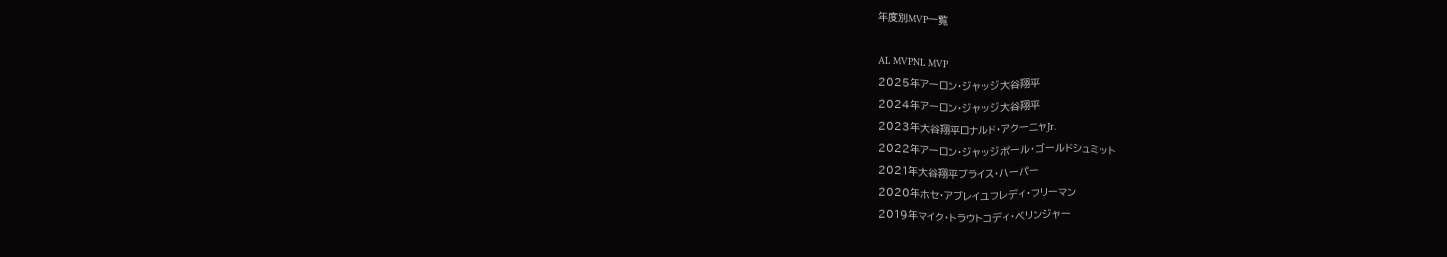年度別MVP一覧

AL MVPNL MVP
2025年アーロン・ジャッジ大谷翔平
2024年アーロン・ジャッジ大谷翔平
2023年大谷翔平ロナルド・アクーニャJr.
2022年アーロン・ジャッジポール・ゴールドシュミット
2021年大谷翔平ブライス・ハーパー
2020年ホセ・アブレイユフレディ・フリーマン
2019年マイク・トラウトコディ・ベリンジャー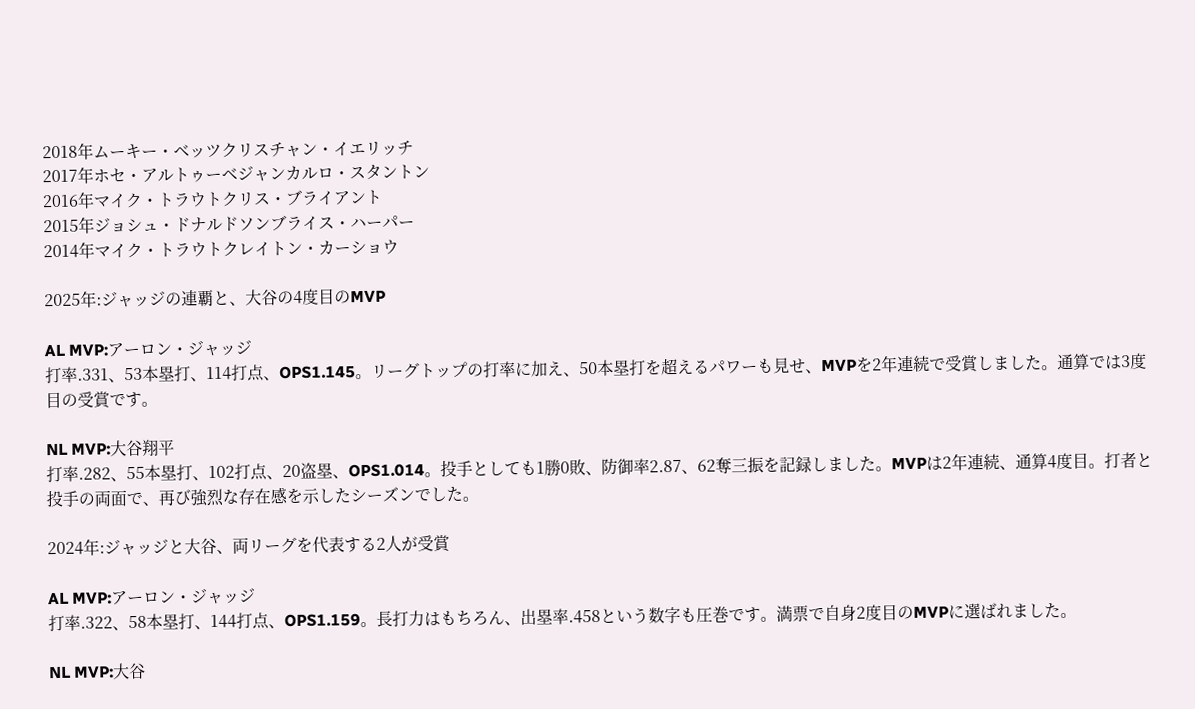2018年ムーキー・ベッツクリスチャン・イエリッチ
2017年ホセ・アルトゥーベジャンカルロ・スタントン
2016年マイク・トラウトクリス・ブライアント
2015年ジョシュ・ドナルドソンブライス・ハーパー
2014年マイク・トラウトクレイトン・カーショウ

2025年:ジャッジの連覇と、大谷の4度目のMVP

AL MVP:アーロン・ジャッジ
打率.331、53本塁打、114打点、OPS1.145。リーグトップの打率に加え、50本塁打を超えるパワーも見せ、MVPを2年連続で受賞しました。通算では3度目の受賞です。

NL MVP:大谷翔平
打率.282、55本塁打、102打点、20盗塁、OPS1.014。投手としても1勝0敗、防御率2.87、62奪三振を記録しました。MVPは2年連続、通算4度目。打者と投手の両面で、再び強烈な存在感を示したシーズンでした。

2024年:ジャッジと大谷、両リーグを代表する2人が受賞

AL MVP:アーロン・ジャッジ
打率.322、58本塁打、144打点、OPS1.159。長打力はもちろん、出塁率.458という数字も圧巻です。満票で自身2度目のMVPに選ばれました。

NL MVP:大谷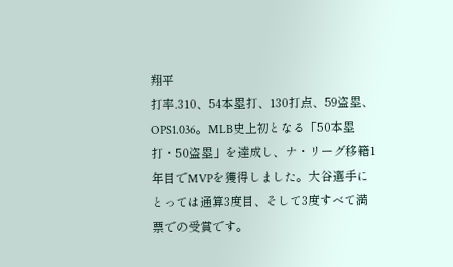翔平
打率.310、54本塁打、130打点、59盗塁、OPS1.036。MLB史上初となる「50本塁打・50盗塁」を達成し、ナ・リーグ移籍1年目でMVPを獲得しました。大谷選手にとっては通算3度目、そして3度すべて満票での受賞です。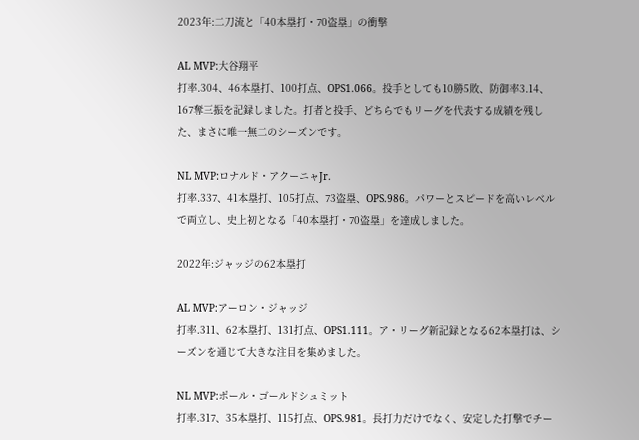2023年:二刀流と「40本塁打・70盗塁」の衝撃

AL MVP:大谷翔平
打率.304、46本塁打、100打点、OPS1.066。投手としても10勝5敗、防御率3.14、167奪三振を記録しました。打者と投手、どちらでもリーグを代表する成績を残した、まさに唯一無二のシーズンです。

NL MVP:ロナルド・アクーニャJr.
打率.337、41本塁打、105打点、73盗塁、OPS.986。パワーとスピードを高いレベルで両立し、史上初となる「40本塁打・70盗塁」を達成しました。

2022年:ジャッジの62本塁打

AL MVP:アーロン・ジャッジ
打率.311、62本塁打、131打点、OPS1.111。ア・リーグ新記録となる62本塁打は、シーズンを通じて大きな注目を集めました。

NL MVP:ポール・ゴールドシュミット
打率.317、35本塁打、115打点、OPS.981。長打力だけでなく、安定した打撃でチー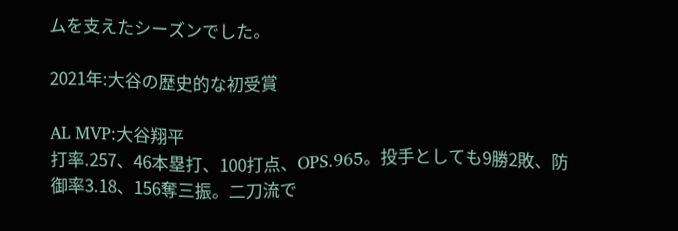ムを支えたシーズンでした。

2021年:大谷の歴史的な初受賞

AL MVP:大谷翔平
打率.257、46本塁打、100打点、OPS.965。投手としても9勝2敗、防御率3.18、156奪三振。二刀流で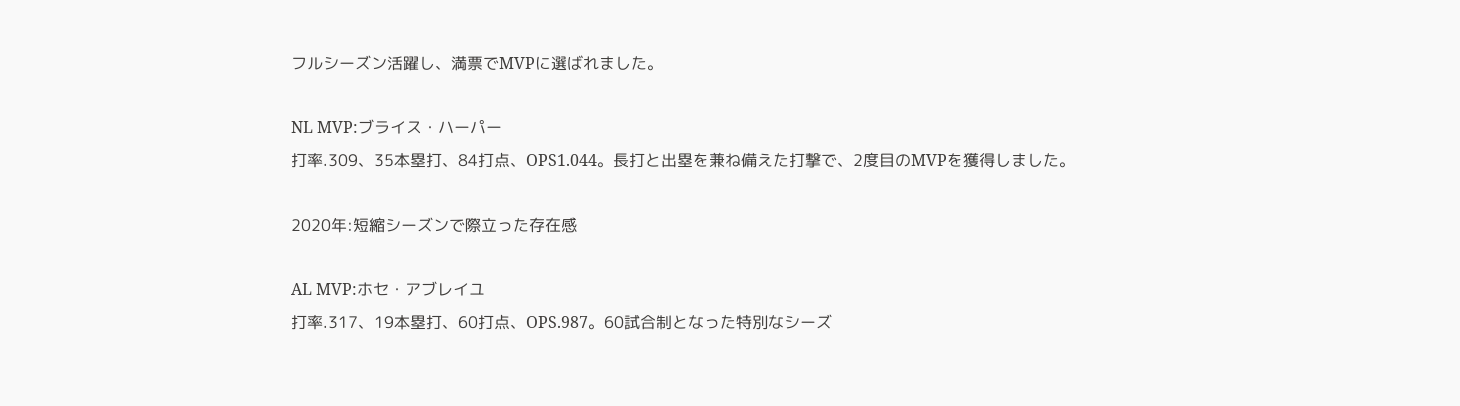フルシーズン活躍し、満票でMVPに選ばれました。

NL MVP:ブライス・ハーパー
打率.309、35本塁打、84打点、OPS1.044。長打と出塁を兼ね備えた打撃で、2度目のMVPを獲得しました。

2020年:短縮シーズンで際立った存在感

AL MVP:ホセ・アブレイユ
打率.317、19本塁打、60打点、OPS.987。60試合制となった特別なシーズ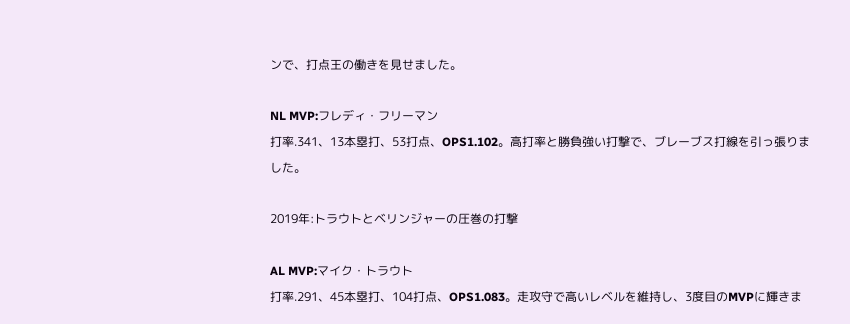ンで、打点王の働きを見せました。

NL MVP:フレディ・フリーマン
打率.341、13本塁打、53打点、OPS1.102。高打率と勝負強い打撃で、ブレーブス打線を引っ張りました。

2019年:トラウトとベリンジャーの圧巻の打撃

AL MVP:マイク・トラウト
打率.291、45本塁打、104打点、OPS1.083。走攻守で高いレベルを維持し、3度目のMVPに輝きま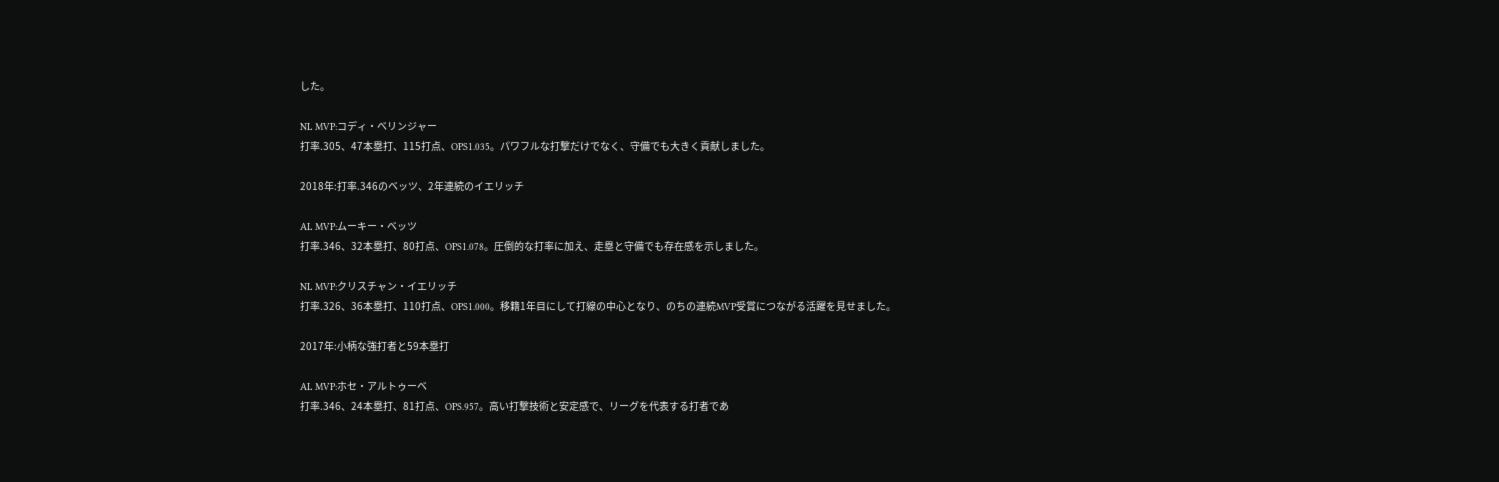した。

NL MVP:コディ・ベリンジャー
打率.305、47本塁打、115打点、OPS1.035。パワフルな打撃だけでなく、守備でも大きく貢献しました。

2018年:打率.346のベッツ、2年連続のイエリッチ

AL MVP:ムーキー・ベッツ
打率.346、32本塁打、80打点、OPS1.078。圧倒的な打率に加え、走塁と守備でも存在感を示しました。

NL MVP:クリスチャン・イエリッチ
打率.326、36本塁打、110打点、OPS1.000。移籍1年目にして打線の中心となり、のちの連続MVP受賞につながる活躍を見せました。

2017年:小柄な強打者と59本塁打

AL MVP:ホセ・アルトゥーベ
打率.346、24本塁打、81打点、OPS.957。高い打撃技術と安定感で、リーグを代表する打者であ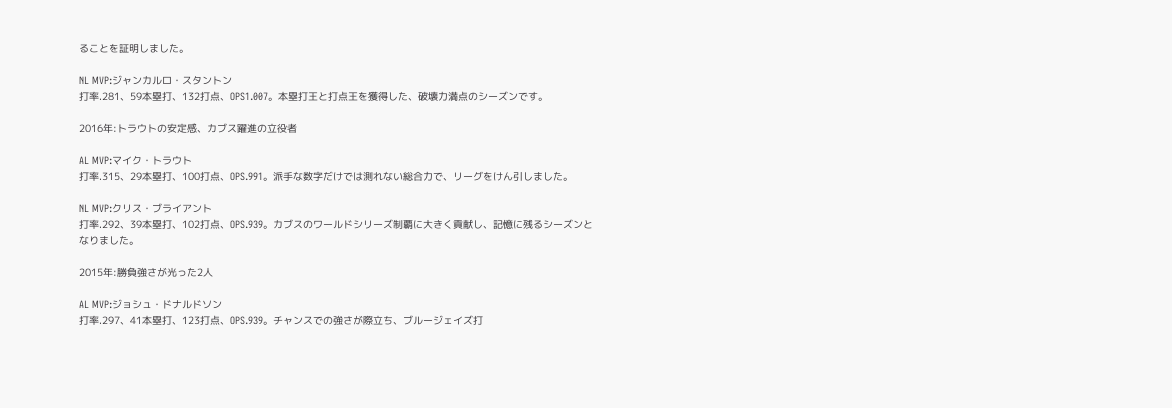ることを証明しました。

NL MVP:ジャンカルロ・スタントン
打率.281、59本塁打、132打点、OPS1.007。本塁打王と打点王を獲得した、破壊力満点のシーズンです。

2016年:トラウトの安定感、カブス躍進の立役者

AL MVP:マイク・トラウト
打率.315、29本塁打、100打点、OPS.991。派手な数字だけでは測れない総合力で、リーグをけん引しました。

NL MVP:クリス・ブライアント
打率.292、39本塁打、102打点、OPS.939。カブスのワールドシリーズ制覇に大きく貢献し、記憶に残るシーズンとなりました。

2015年:勝負強さが光った2人

AL MVP:ジョシュ・ドナルドソン
打率.297、41本塁打、123打点、OPS.939。チャンスでの強さが際立ち、ブルージェイズ打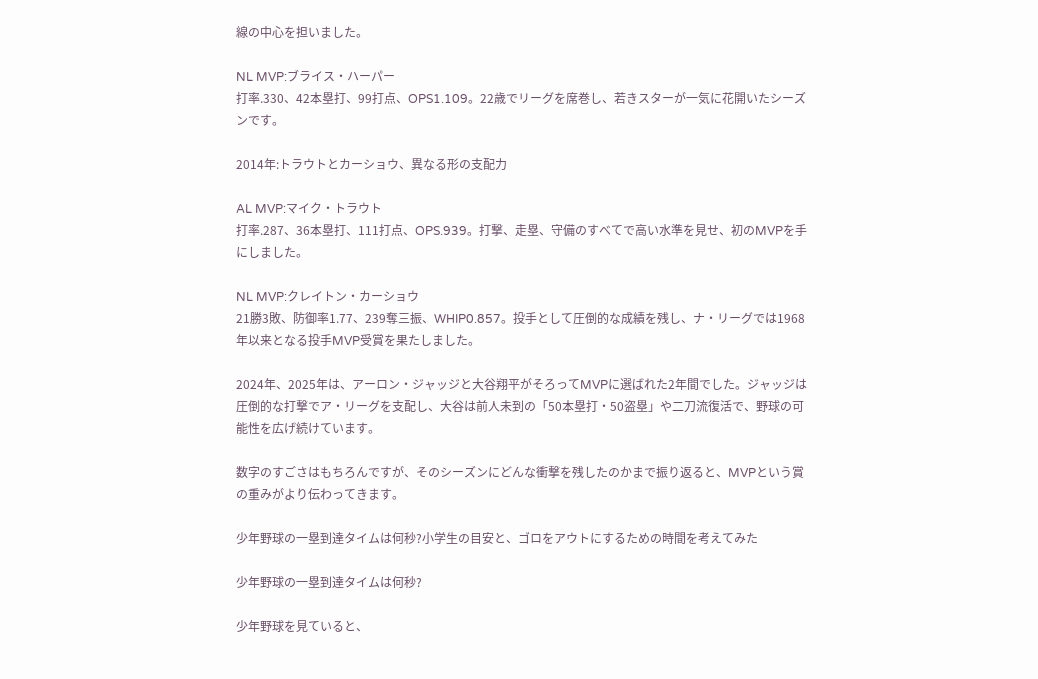線の中心を担いました。

NL MVP:ブライス・ハーパー
打率.330、42本塁打、99打点、OPS1.109。22歳でリーグを席巻し、若きスターが一気に花開いたシーズンです。

2014年:トラウトとカーショウ、異なる形の支配力

AL MVP:マイク・トラウト
打率.287、36本塁打、111打点、OPS.939。打撃、走塁、守備のすべてで高い水準を見せ、初のMVPを手にしました。

NL MVP:クレイトン・カーショウ
21勝3敗、防御率1.77、239奪三振、WHIP0.857。投手として圧倒的な成績を残し、ナ・リーグでは1968年以来となる投手MVP受賞を果たしました。

2024年、2025年は、アーロン・ジャッジと大谷翔平がそろってMVPに選ばれた2年間でした。ジャッジは圧倒的な打撃でア・リーグを支配し、大谷は前人未到の「50本塁打・50盗塁」や二刀流復活で、野球の可能性を広げ続けています。

数字のすごさはもちろんですが、そのシーズンにどんな衝撃を残したのかまで振り返ると、MVPという賞の重みがより伝わってきます。

少年野球の一塁到達タイムは何秒?小学生の目安と、ゴロをアウトにするための時間を考えてみた

少年野球の一塁到達タイムは何秒?

少年野球を見ていると、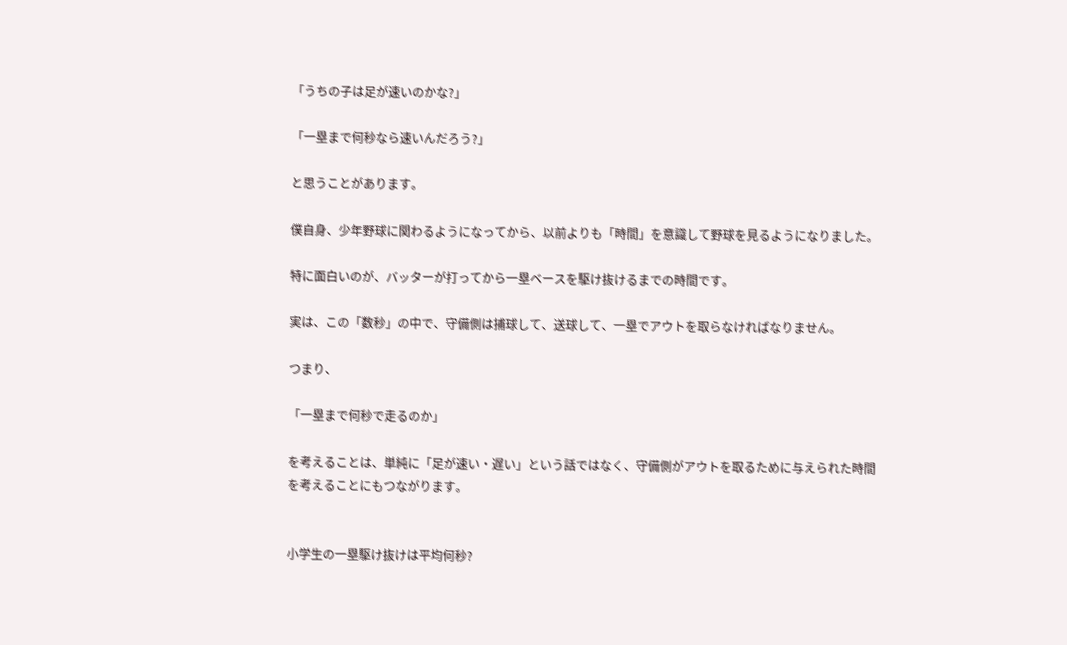「うちの子は足が速いのかな?」

「一塁まで何秒なら速いんだろう?」

と思うことがあります。

僕自身、少年野球に関わるようになってから、以前よりも「時間」を意識して野球を見るようになりました。

特に面白いのが、バッターが打ってから一塁ベースを駆け抜けるまでの時間です。

実は、この「数秒」の中で、守備側は捕球して、送球して、一塁でアウトを取らなければなりません。

つまり、

「一塁まで何秒で走るのか」

を考えることは、単純に「足が速い・遅い」という話ではなく、守備側がアウトを取るために与えられた時間を考えることにもつながります。


小学生の一塁駆け抜けは平均何秒?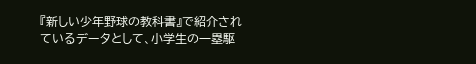『新しい少年野球の教科書』で紹介されているデータとして、小学生の一塁駆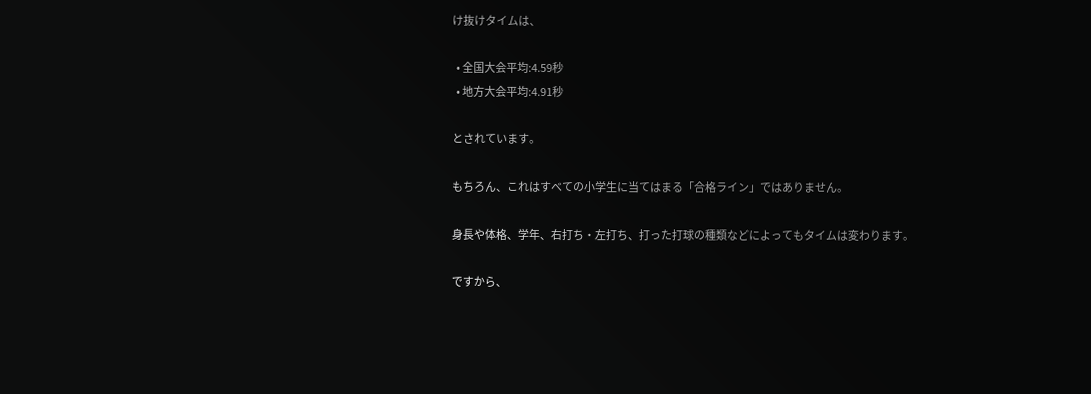け抜けタイムは、

  • 全国大会平均:4.59秒
  • 地方大会平均:4.91秒

とされています。

もちろん、これはすべての小学生に当てはまる「合格ライン」ではありません。

身長や体格、学年、右打ち・左打ち、打った打球の種類などによってもタイムは変わります。

ですから、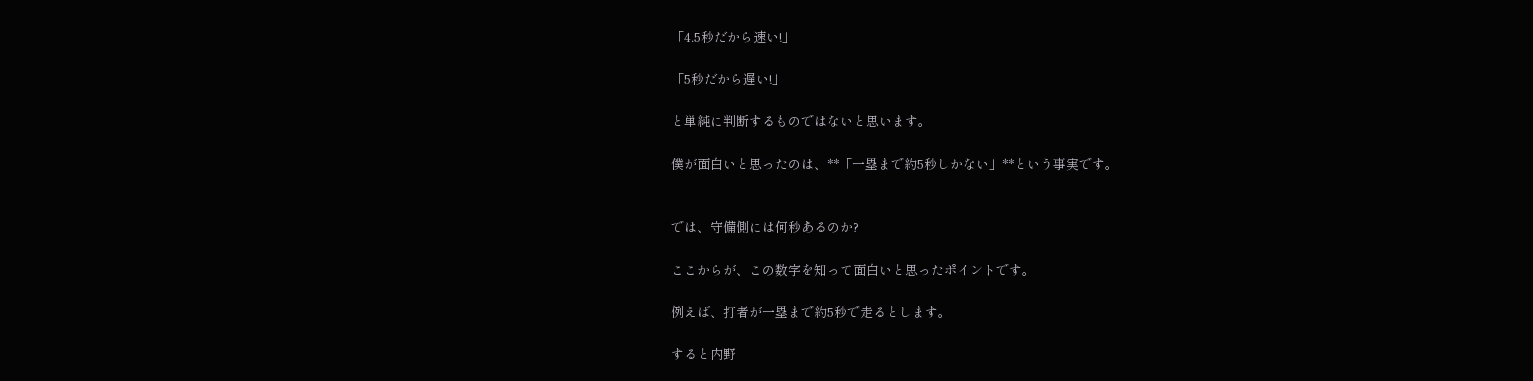「4.5秒だから速い!」

「5秒だから遅い!」

と単純に判断するものではないと思います。

僕が面白いと思ったのは、**「一塁まで約5秒しかない」**という事実です。


では、守備側には何秒あるのか?

ここからが、この数字を知って面白いと思ったポイントです。

例えば、打者が一塁まで約5秒で走るとします。

すると内野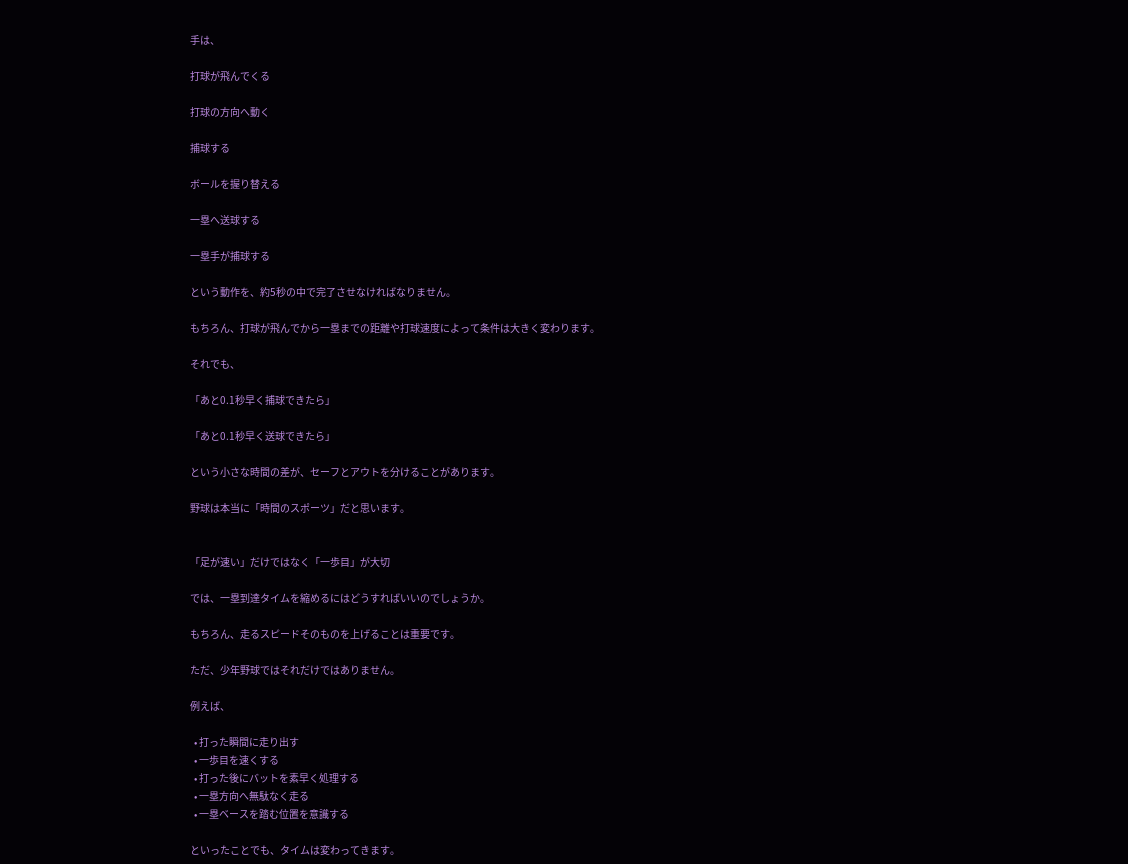手は、

打球が飛んでくる

打球の方向へ動く

捕球する

ボールを握り替える

一塁へ送球する

一塁手が捕球する

という動作を、約5秒の中で完了させなければなりません。

もちろん、打球が飛んでから一塁までの距離や打球速度によって条件は大きく変わります。

それでも、

「あと0.1秒早く捕球できたら」

「あと0.1秒早く送球できたら」

という小さな時間の差が、セーフとアウトを分けることがあります。

野球は本当に「時間のスポーツ」だと思います。


「足が速い」だけではなく「一歩目」が大切

では、一塁到達タイムを縮めるにはどうすればいいのでしょうか。

もちろん、走るスピードそのものを上げることは重要です。

ただ、少年野球ではそれだけではありません。

例えば、

  • 打った瞬間に走り出す
  • 一歩目を速くする
  • 打った後にバットを素早く処理する
  • 一塁方向へ無駄なく走る
  • 一塁ベースを踏む位置を意識する

といったことでも、タイムは変わってきます。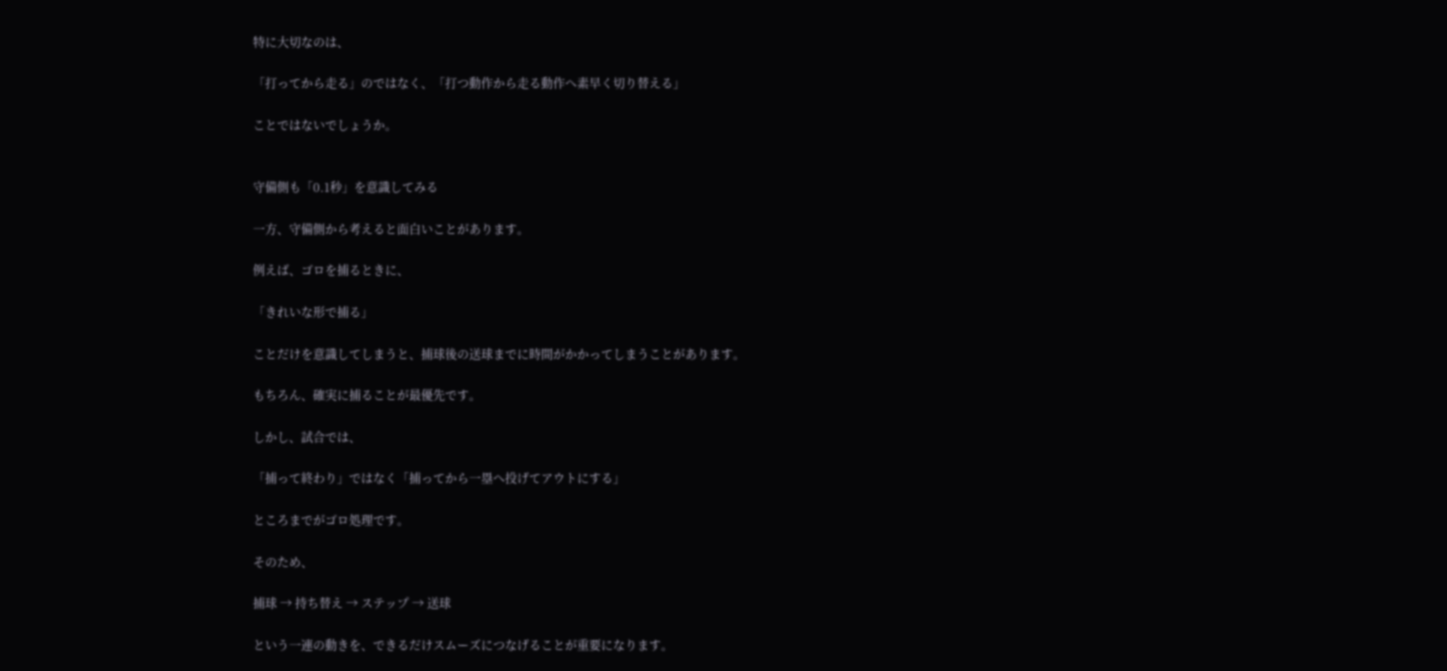特に大切なのは、

「打ってから走る」のではなく、「打つ動作から走る動作へ素早く切り替える」

ことではないでしょうか。


守備側も「0.1秒」を意識してみる

一方、守備側から考えると面白いことがあります。

例えば、ゴロを捕るときに、

「きれいな形で捕る」

ことだけを意識してしまうと、捕球後の送球までに時間がかかってしまうことがあります。

もちろん、確実に捕ることが最優先です。

しかし、試合では、

「捕って終わり」ではなく「捕ってから一塁へ投げてアウトにする」

ところまでがゴロ処理です。

そのため、

捕球 → 持ち替え → ステップ → 送球

という一連の動きを、できるだけスムーズにつなげることが重要になります。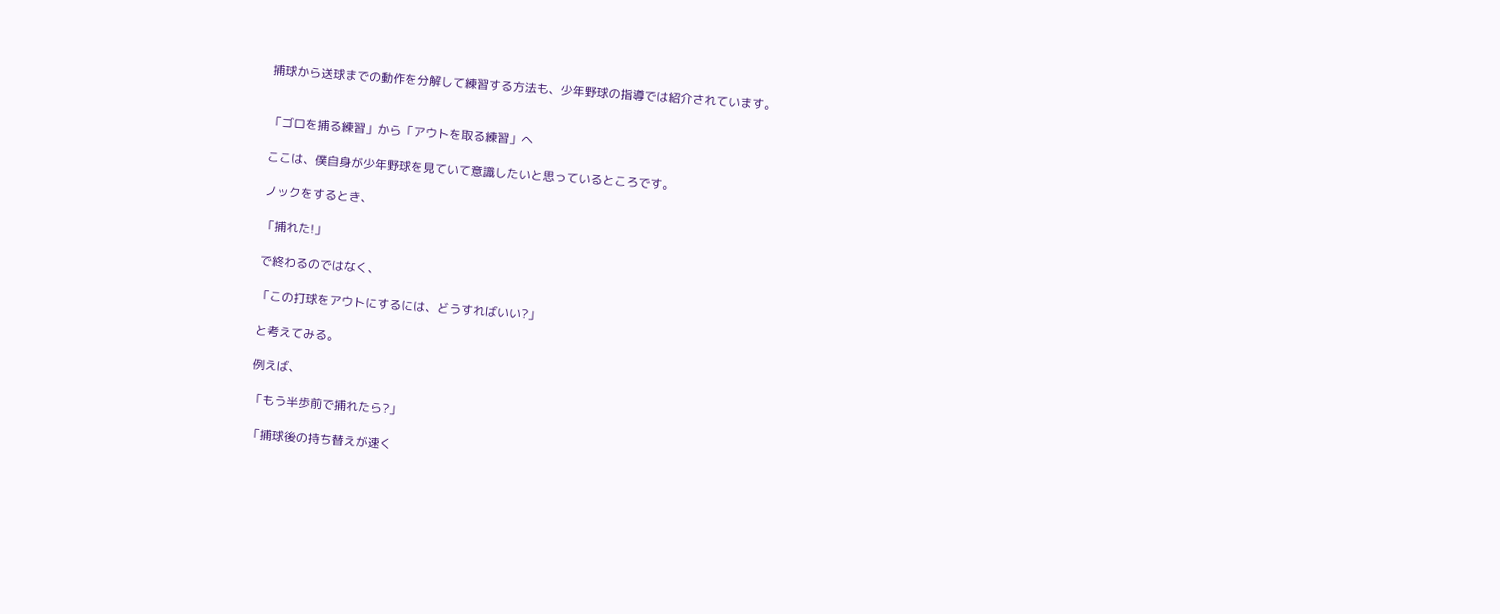捕球から送球までの動作を分解して練習する方法も、少年野球の指導では紹介されています。


「ゴロを捕る練習」から「アウトを取る練習」へ

ここは、僕自身が少年野球を見ていて意識したいと思っているところです。

ノックをするとき、

「捕れた!」

で終わるのではなく、

「この打球をアウトにするには、どうすればいい?」

と考えてみる。

例えば、

「もう半歩前で捕れたら?」

「捕球後の持ち替えが速く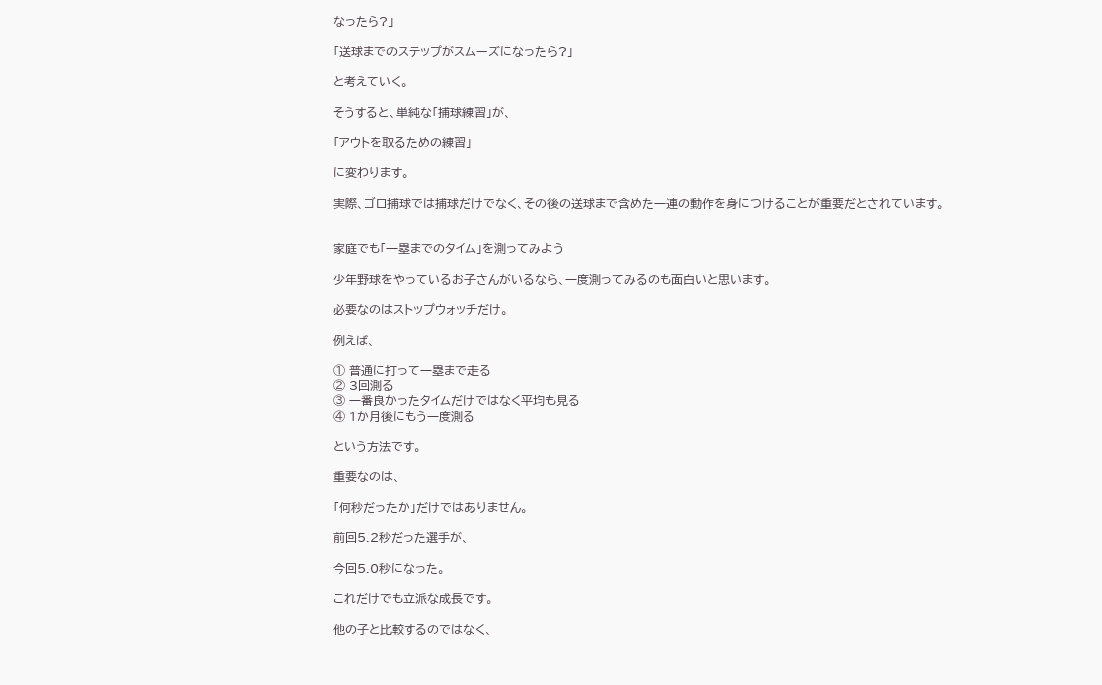なったら?」

「送球までのステップがスムーズになったら?」

と考えていく。

そうすると、単純な「捕球練習」が、

「アウトを取るための練習」

に変わります。

実際、ゴロ捕球では捕球だけでなく、その後の送球まで含めた一連の動作を身につけることが重要だとされています。


家庭でも「一塁までのタイム」を測ってみよう

少年野球をやっているお子さんがいるなら、一度測ってみるのも面白いと思います。

必要なのはストップウォッチだけ。

例えば、

① 普通に打って一塁まで走る
② 3回測る
③ 一番良かったタイムだけではなく平均も見る
④ 1か月後にもう一度測る

という方法です。

重要なのは、

「何秒だったか」だけではありません。

前回5.2秒だった選手が、

今回5.0秒になった。

これだけでも立派な成長です。

他の子と比較するのではなく、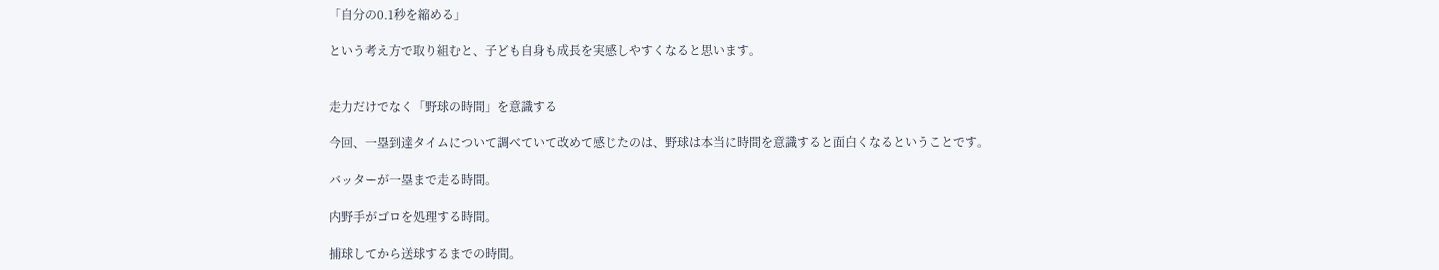「自分の0.1秒を縮める」

という考え方で取り組むと、子ども自身も成長を実感しやすくなると思います。


走力だけでなく「野球の時間」を意識する

今回、一塁到達タイムについて調べていて改めて感じたのは、野球は本当に時間を意識すると面白くなるということです。

バッターが一塁まで走る時間。

内野手がゴロを処理する時間。

捕球してから送球するまでの時間。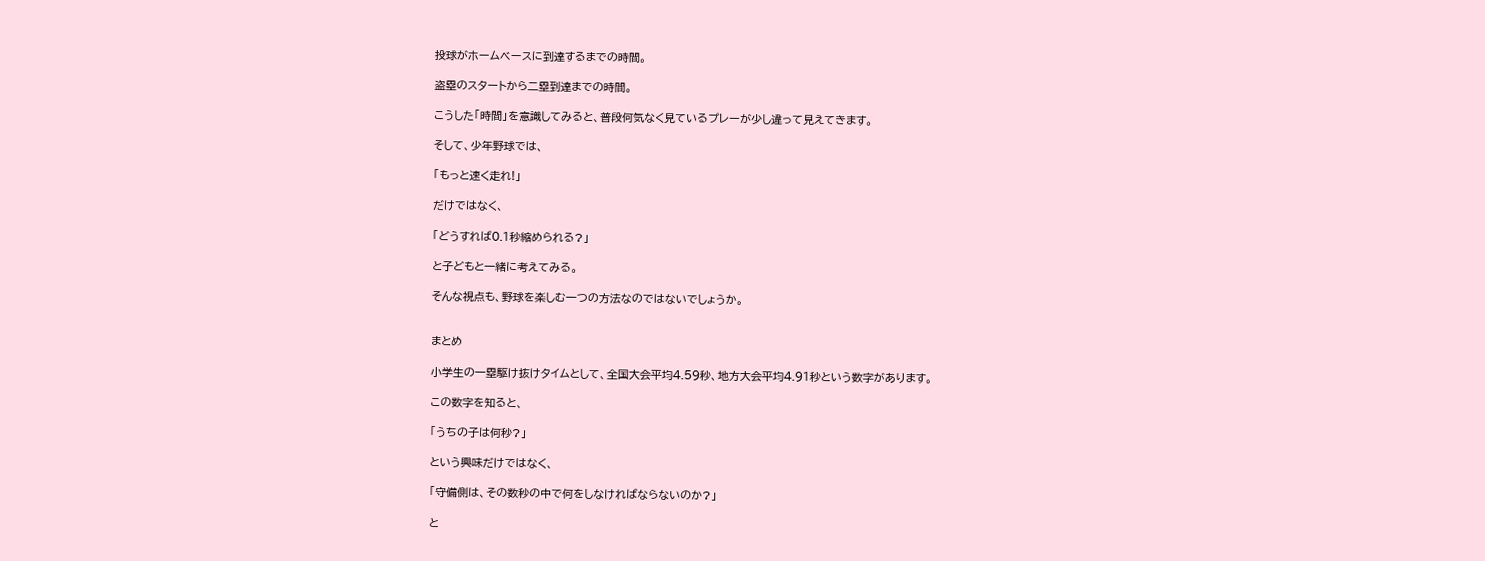投球がホームベースに到達するまでの時間。

盗塁のスタートから二塁到達までの時間。

こうした「時間」を意識してみると、普段何気なく見ているプレーが少し違って見えてきます。

そして、少年野球では、

「もっと速く走れ!」

だけではなく、

「どうすれば0.1秒縮められる?」

と子どもと一緒に考えてみる。

そんな視点も、野球を楽しむ一つの方法なのではないでしょうか。


まとめ

小学生の一塁駆け抜けタイムとして、全国大会平均4.59秒、地方大会平均4.91秒という数字があります。

この数字を知ると、

「うちの子は何秒?」

という興味だけではなく、

「守備側は、その数秒の中で何をしなければならないのか?」

と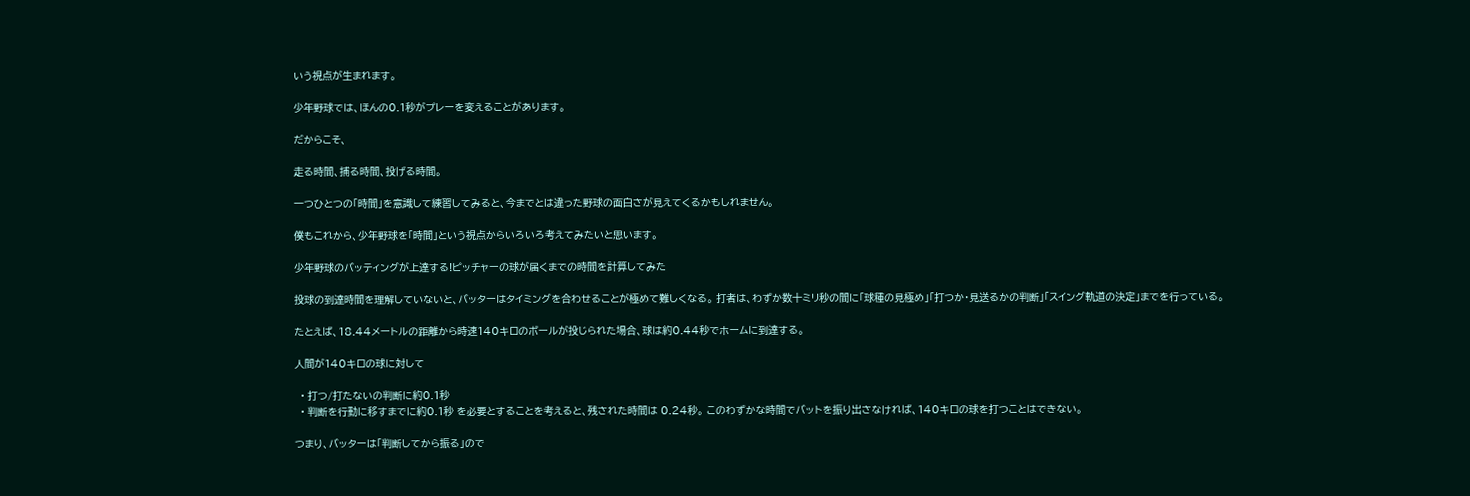いう視点が生まれます。

少年野球では、ほんの0.1秒がプレーを変えることがあります。

だからこそ、

走る時間、捕る時間、投げる時間。

一つひとつの「時間」を意識して練習してみると、今までとは違った野球の面白さが見えてくるかもしれません。

僕もこれから、少年野球を「時間」という視点からいろいろ考えてみたいと思います。

少年野球のバッティングが上達する!ピッチャーの球が届くまでの時間を計算してみた

投球の到達時間を理解していないと、バッターはタイミングを合わせることが極めて難しくなる。 打者は、わずか数十ミリ秒の間に「球種の見極め」「打つか・見送るかの判断」「スイング軌道の決定」までを行っている。

たとえば、18.44メートルの距離から時速140キロのボールが投じられた場合、球は約0.44秒でホームに到達する。

人間が140キロの球に対して

  • 打つ/打たないの判断に約0.1秒
  • 判断を行動に移すまでに約0.1秒 を必要とすることを考えると、残された時間は 0.24秒。 このわずかな時間でバットを振り出さなければ、140キロの球を打つことはできない。

つまり、バッターは「判断してから振る」ので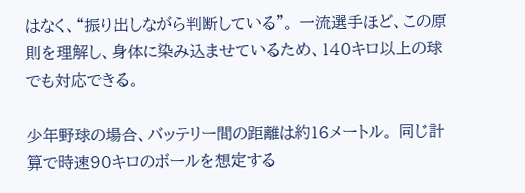はなく、“振り出しながら判断している”。 一流選手ほど、この原則を理解し、身体に染み込ませているため、140キロ以上の球でも対応できる。

少年野球の場合、バッテリー間の距離は約16メートル。 同じ計算で時速90キロのボールを想定する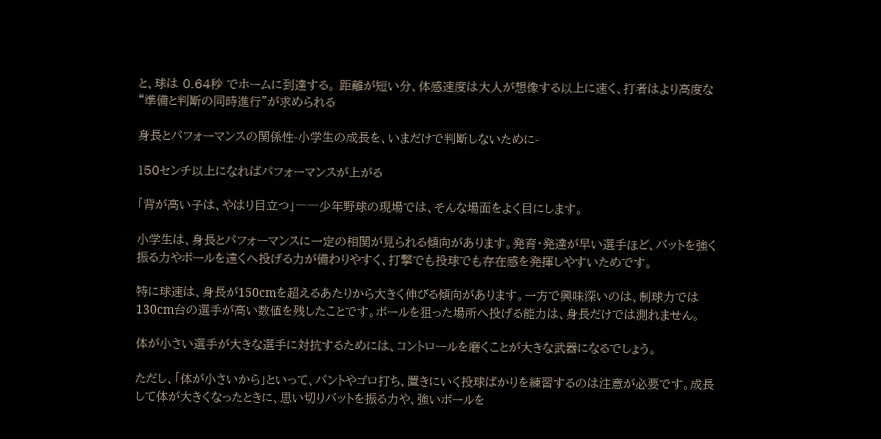と、球は 0.64秒 でホームに到達する。 距離が短い分、体感速度は大人が想像する以上に速く、打者はより高度な“準備と判断の同時進行”が求められる

身長とパフォーマンスの関係性-小学生の成長を、いまだけで判断しないために-

150センチ以上になればパフォーマンスが上がる

「背が高い子は、やはり目立つ」――少年野球の現場では、そんな場面をよく目にします。

小学生は、身長とパフォーマンスに一定の相関が見られる傾向があります。発育・発達が早い選手ほど、バットを強く振る力やボールを遠くへ投げる力が備わりやすく、打撃でも投球でも存在感を発揮しやすいためです。

特に球速は、身長が150cmを超えるあたりから大きく伸びる傾向があります。一方で興味深いのは、制球力では130cm台の選手が高い数値を残したことです。ボールを狙った場所へ投げる能力は、身長だけでは測れません。

体が小さい選手が大きな選手に対抗するためには、コントロールを磨くことが大きな武器になるでしょう。

ただし、「体が小さいから」といって、バントやゴロ打ち、置きにいく投球ばかりを練習するのは注意が必要です。成長して体が大きくなったときに、思い切りバットを振る力や、強いボールを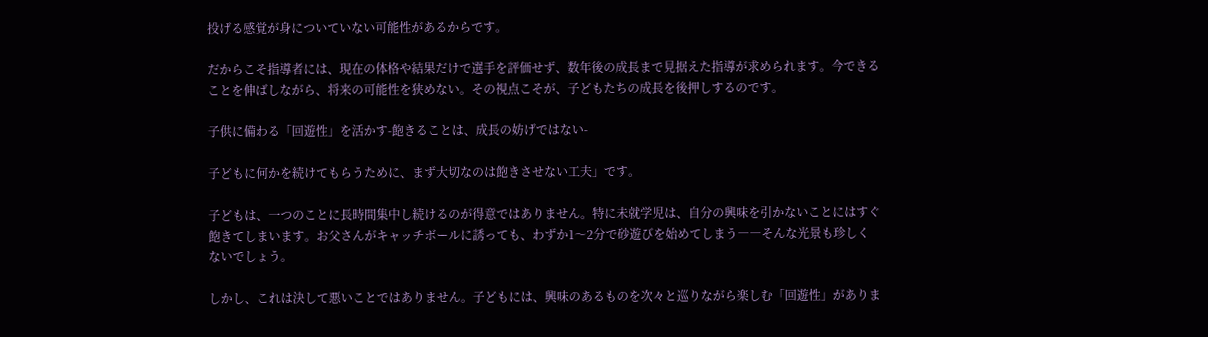投げる感覚が身についていない可能性があるからです。

だからこそ指導者には、現在の体格や結果だけで選手を評価せず、数年後の成長まで見据えた指導が求められます。今できることを伸ばしながら、将来の可能性を狭めない。その視点こそが、子どもたちの成長を後押しするのです。

子供に備わる「回遊性」を活かす-飽きることは、成長の妨げではない-

子どもに何かを続けてもらうために、まず大切なのは飽きさせない工夫」です。

子どもは、一つのことに長時間集中し続けるのが得意ではありません。特に未就学児は、自分の興味を引かないことにはすぐ飽きてしまいます。お父さんがキャッチボールに誘っても、わずか1〜2分で砂遊びを始めてしまう――そんな光景も珍しくないでしょう。

しかし、これは決して悪いことではありません。子どもには、興味のあるものを次々と巡りながら楽しむ「回遊性」がありま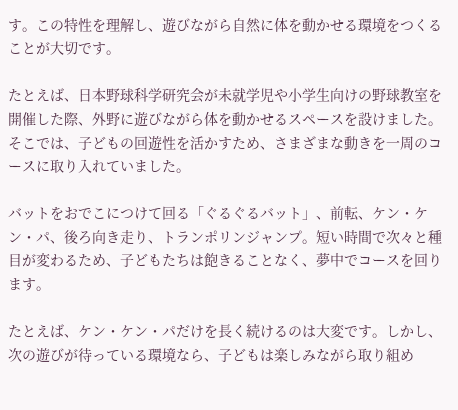す。この特性を理解し、遊びながら自然に体を動かせる環境をつくることが大切です。

たとえば、日本野球科学研究会が未就学児や小学生向けの野球教室を開催した際、外野に遊びながら体を動かせるスペースを設けました。そこでは、子どもの回遊性を活かすため、さまざまな動きを一周のコースに取り入れていました。

バットをおでこにつけて回る「ぐるぐるバット」、前転、ケン・ケン・パ、後ろ向き走り、トランポリンジャンプ。短い時間で次々と種目が変わるため、子どもたちは飽きることなく、夢中でコースを回ります。

たとえば、ケン・ケン・パだけを長く続けるのは大変です。しかし、次の遊びが待っている環境なら、子どもは楽しみながら取り組め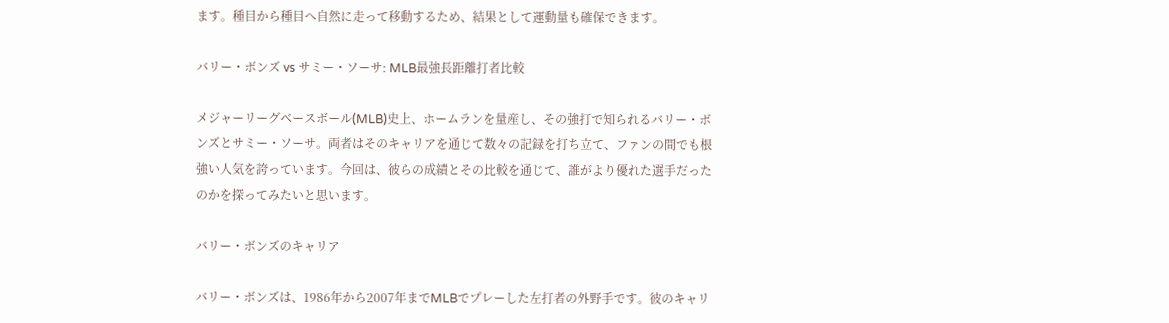ます。種目から種目へ自然に走って移動するため、結果として運動量も確保できます。

バリー・ボンズ vs サミー・ソーサ: MLB最強長距離打者比較

メジャーリーグベースボール(MLB)史上、ホームランを量産し、その強打で知られるバリー・ボンズとサミー・ソーサ。両者はそのキャリアを通じて数々の記録を打ち立て、ファンの間でも根強い人気を誇っています。今回は、彼らの成績とその比較を通じて、誰がより優れた選手だったのかを探ってみたいと思います。

バリー・ボンズのキャリア

バリー・ボンズは、1986年から2007年までMLBでプレーした左打者の外野手です。彼のキャリ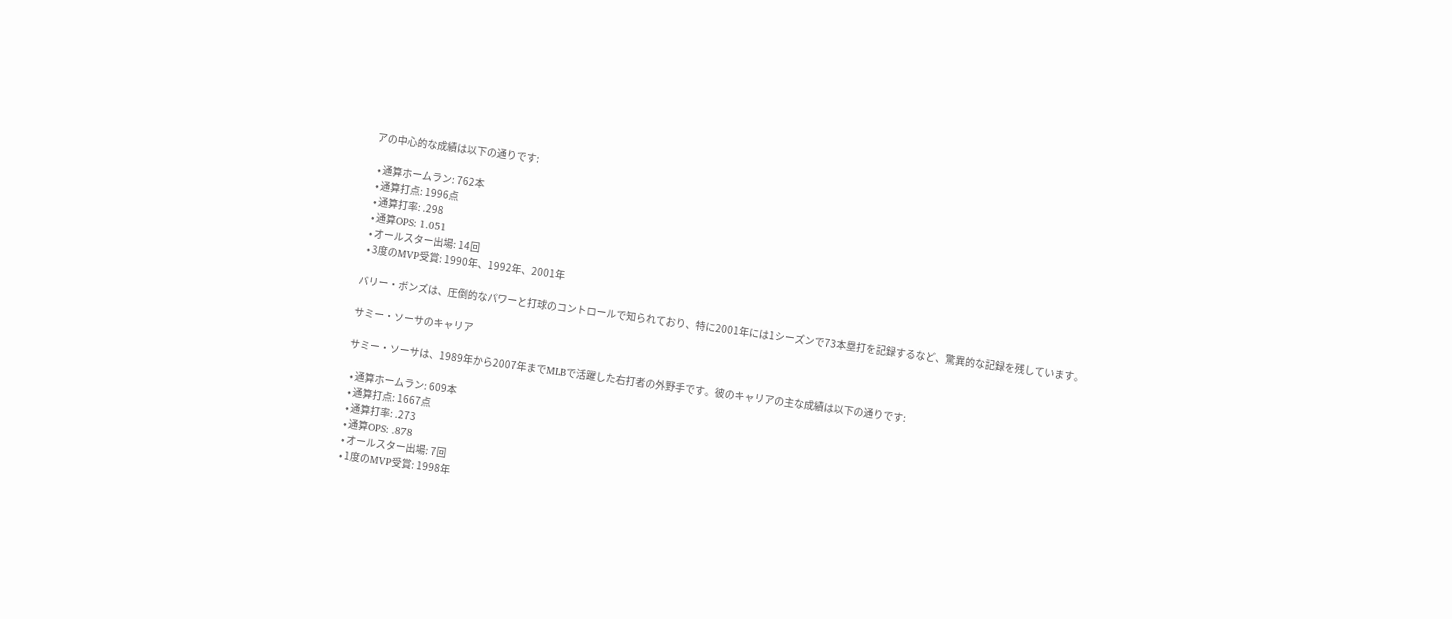アの中心的な成績は以下の通りです:

  • 通算ホームラン: 762本
  • 通算打点: 1996点
  • 通算打率: .298
  • 通算OPS: 1.051
  • オールスター出場: 14回
  • 3度のMVP受賞: 1990年、1992年、2001年

バリー・ボンズは、圧倒的なパワーと打球のコントロールで知られており、特に2001年には1シーズンで73本塁打を記録するなど、驚異的な記録を残しています。

サミー・ソーサのキャリア

サミー・ソーサは、1989年から2007年までMLBで活躍した右打者の外野手です。彼のキャリアの主な成績は以下の通りです:

  • 通算ホームラン: 609本
  • 通算打点: 1667点
  • 通算打率: .273
  • 通算OPS: .878
  • オールスター出場: 7回
  • 1度のMVP受賞: 1998年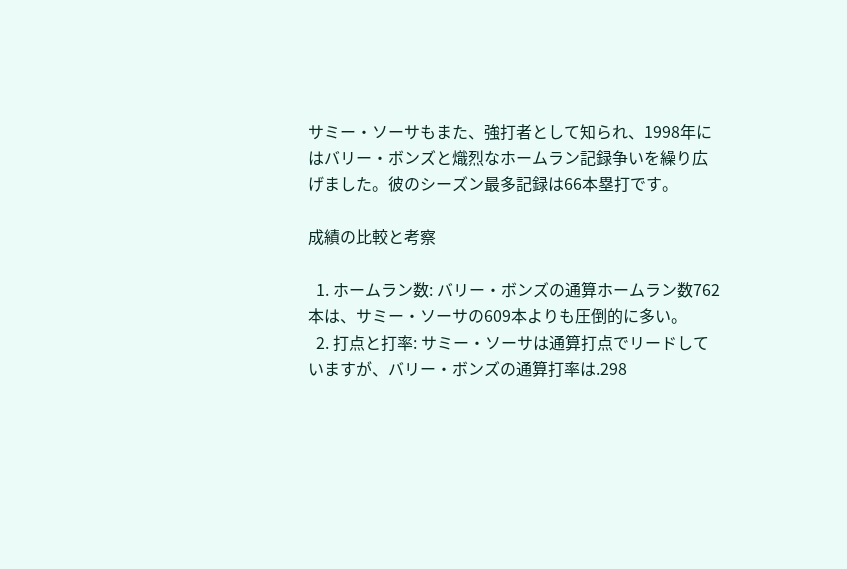サミー・ソーサもまた、強打者として知られ、1998年にはバリー・ボンズと熾烈なホームラン記録争いを繰り広げました。彼のシーズン最多記録は66本塁打です。

成績の比較と考察

  1. ホームラン数: バリー・ボンズの通算ホームラン数762本は、サミー・ソーサの609本よりも圧倒的に多い。
  2. 打点と打率: サミー・ソーサは通算打点でリードしていますが、バリー・ボンズの通算打率は.298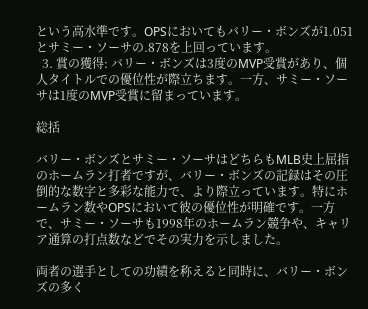という高水準です。OPSにおいてもバリー・ボンズが1.051とサミー・ソーサの.878を上回っています。
  3. 賞の獲得: バリー・ボンズは3度のMVP受賞があり、個人タイトルでの優位性が際立ちます。一方、サミー・ソーサは1度のMVP受賞に留まっています。

総括

バリー・ボンズとサミー・ソーサはどちらもMLB史上屈指のホームラン打者ですが、バリー・ボンズの記録はその圧倒的な数字と多彩な能力で、より際立っています。特にホームラン数やOPSにおいて彼の優位性が明確です。一方で、サミー・ソーサも1998年のホームラン競争や、キャリア通算の打点数などでその実力を示しました。

両者の選手としての功績を称えると同時に、バリー・ボンズの多く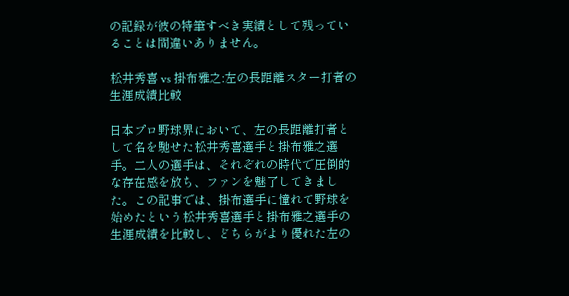の記録が彼の特筆すべき実績として残っていることは間違いありません。

松井秀喜 vs 掛布雅之:左の長距離スター打者の生涯成績比較

日本プロ野球界において、左の長距離打者として名を馳せた松井秀喜選手と掛布雅之選手。二人の選手は、それぞれの時代で圧倒的な存在感を放ち、ファンを魅了してきました。この記事では、掛布選手に憧れて野球を始めたという松井秀喜選手と掛布雅之選手の生涯成績を比較し、どちらがより優れた左の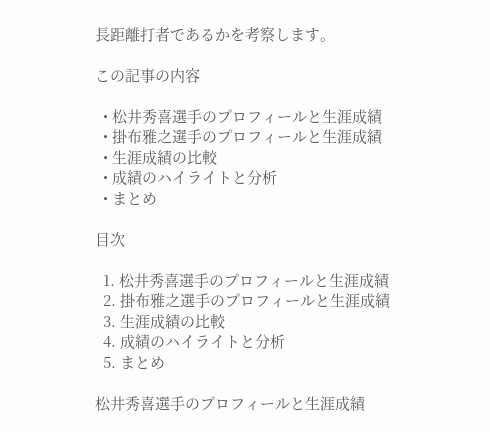長距離打者であるかを考察します。

この記事の内容

  • 松井秀喜選手のプロフィールと生涯成績
  • 掛布雅之選手のプロフィールと生涯成績
  • 生涯成績の比較
  • 成績のハイライトと分析
  • まとめ

目次

  1. 松井秀喜選手のプロフィールと生涯成績
  2. 掛布雅之選手のプロフィールと生涯成績
  3. 生涯成績の比較
  4. 成績のハイライトと分析
  5. まとめ

松井秀喜選手のプロフィールと生涯成績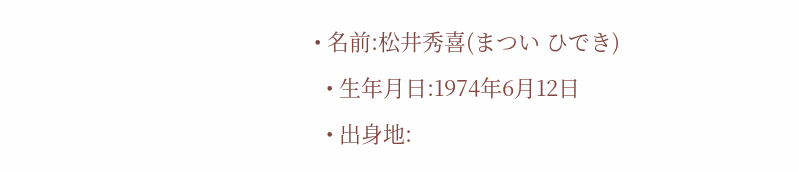• 名前:松井秀喜(まつい ひでき)
  • 生年月日:1974年6月12日
  • 出身地: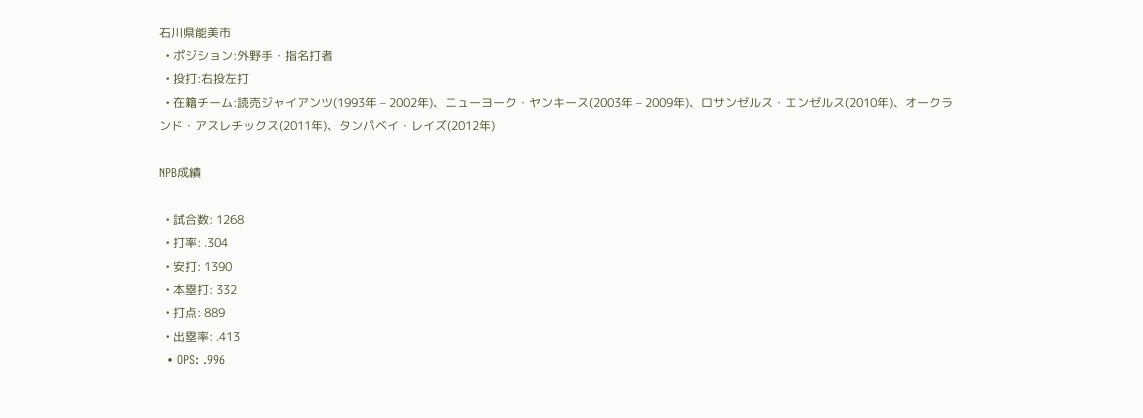石川県能美市
  • ポジション:外野手・指名打者
  • 投打:右投左打
  • 在籍チーム:読売ジャイアンツ(1993年 – 2002年)、ニューヨーク・ヤンキース(2003年 – 2009年)、ロサンゼルス・エンゼルス(2010年)、オークランド・アスレチックス(2011年)、タンパベイ・レイズ(2012年)

NPB成績

  • 試合数: 1268
  • 打率: .304
  • 安打: 1390
  • 本塁打: 332
  • 打点: 889
  • 出塁率: .413
  • OPS: .996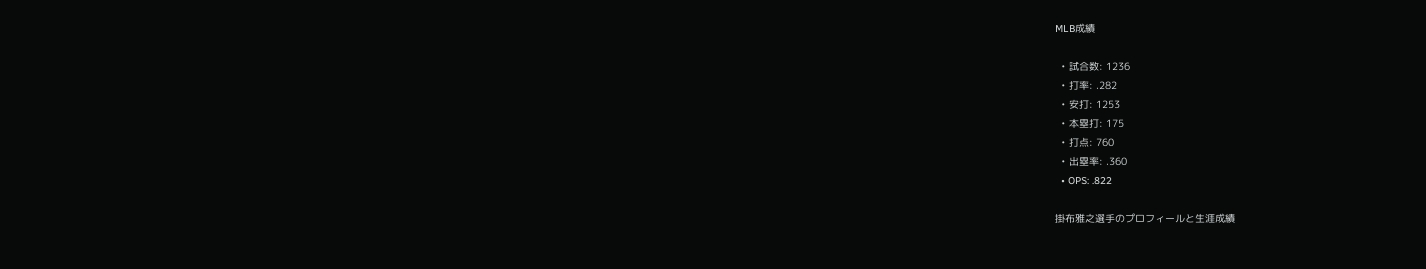MLB成績

  • 試合数: 1236
  • 打率: .282
  • 安打: 1253
  • 本塁打: 175
  • 打点: 760
  • 出塁率: .360
  • OPS: .822

掛布雅之選手のプロフィールと生涯成績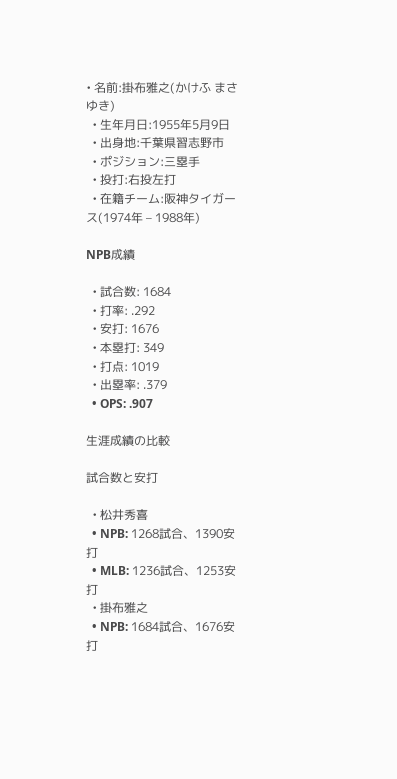• 名前:掛布雅之(かけふ まさゆき)
  • 生年月日:1955年5月9日
  • 出身地:千葉県習志野市
  • ポジション:三塁手
  • 投打:右投左打
  • 在籍チーム:阪神タイガース(1974年 – 1988年)

NPB成績

  • 試合数: 1684
  • 打率: .292
  • 安打: 1676
  • 本塁打: 349
  • 打点: 1019
  • 出塁率: .379
  • OPS: .907

生涯成績の比較

試合数と安打

  • 松井秀喜
  • NPB: 1268試合、1390安打
  • MLB: 1236試合、1253安打
  • 掛布雅之
  • NPB: 1684試合、1676安打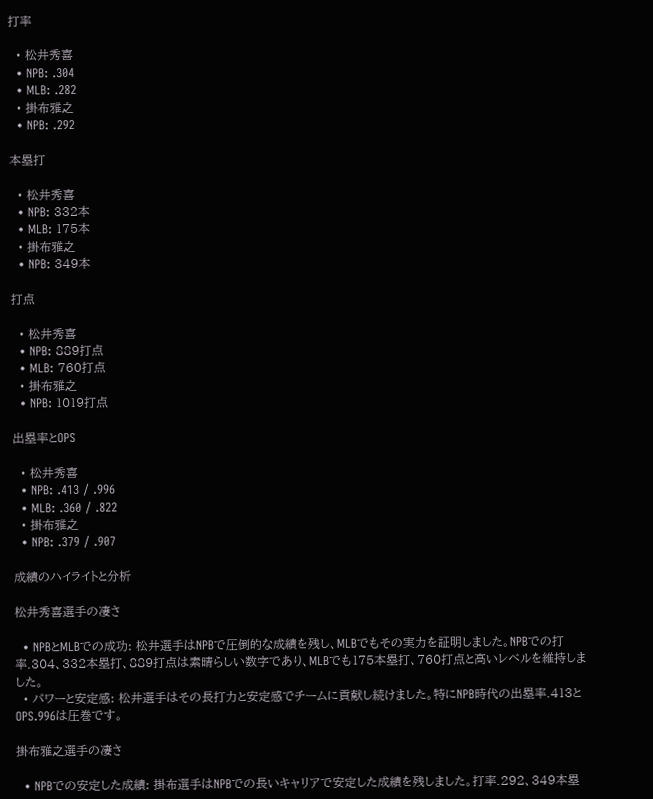打率

  • 松井秀喜
  • NPB: .304
  • MLB: .282
  • 掛布雅之
  • NPB: .292

本塁打

  • 松井秀喜
  • NPB: 332本
  • MLB: 175本
  • 掛布雅之
  • NPB: 349本

打点

  • 松井秀喜
  • NPB: 889打点
  • MLB: 760打点
  • 掛布雅之
  • NPB: 1019打点

出塁率とOPS

  • 松井秀喜
  • NPB: .413 / .996
  • MLB: .360 / .822
  • 掛布雅之
  • NPB: .379 / .907

成績のハイライトと分析

松井秀喜選手の凄さ

  • NPBとMLBでの成功: 松井選手はNPBで圧倒的な成績を残し、MLBでもその実力を証明しました。NPBでの打率.304、332本塁打、889打点は素晴らしい数字であり、MLBでも175本塁打、760打点と高いレベルを維持しました。
  • パワーと安定感: 松井選手はその長打力と安定感でチームに貢献し続けました。特にNPB時代の出塁率.413とOPS.996は圧巻です。

掛布雅之選手の凄さ

  • NPBでの安定した成績: 掛布選手はNPBでの長いキャリアで安定した成績を残しました。打率.292、349本塁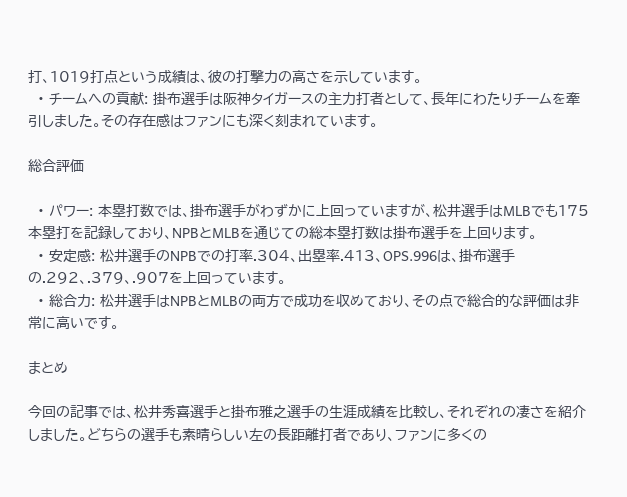打、1019打点という成績は、彼の打撃力の高さを示しています。
  • チームへの貢献: 掛布選手は阪神タイガースの主力打者として、長年にわたりチームを牽引しました。その存在感はファンにも深く刻まれています。

総合評価

  • パワー: 本塁打数では、掛布選手がわずかに上回っていますが、松井選手はMLBでも175本塁打を記録しており、NPBとMLBを通じての総本塁打数は掛布選手を上回ります。
  • 安定感: 松井選手のNPBでの打率.304、出塁率.413、OPS.996は、掛布選手の.292、.379、.907を上回っています。
  • 総合力: 松井選手はNPBとMLBの両方で成功を収めており、その点で総合的な評価は非常に高いです。

まとめ

今回の記事では、松井秀喜選手と掛布雅之選手の生涯成績を比較し、それぞれの凄さを紹介しました。どちらの選手も素晴らしい左の長距離打者であり、ファンに多くの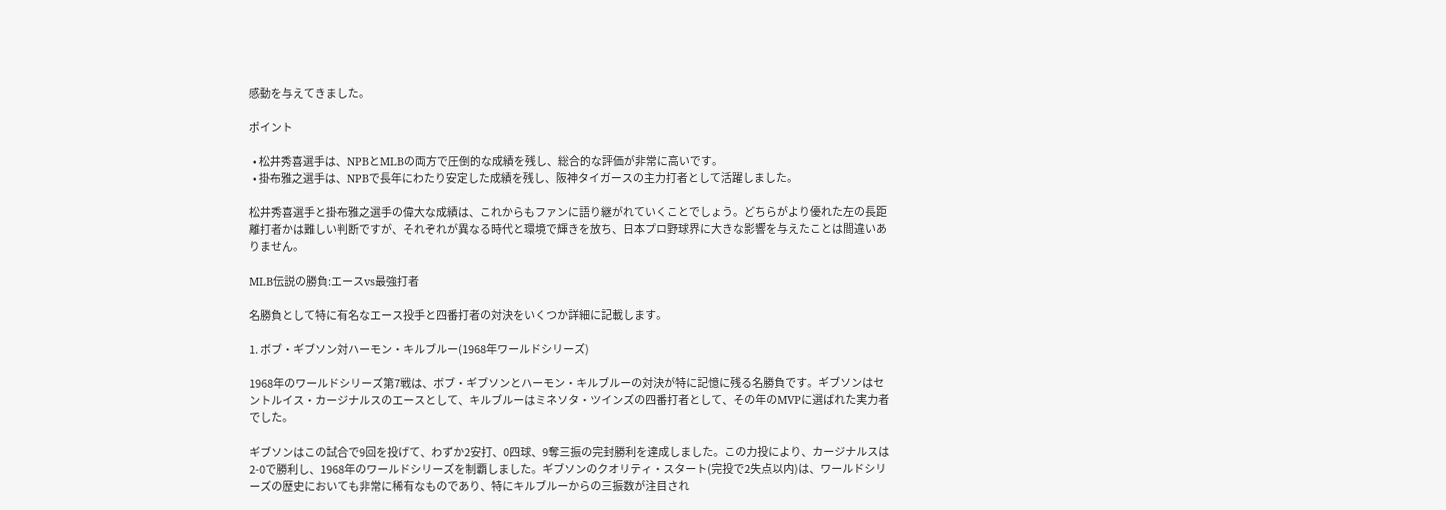感動を与えてきました。

ポイント

  • 松井秀喜選手は、NPBとMLBの両方で圧倒的な成績を残し、総合的な評価が非常に高いです。
  • 掛布雅之選手は、NPBで長年にわたり安定した成績を残し、阪神タイガースの主力打者として活躍しました。

松井秀喜選手と掛布雅之選手の偉大な成績は、これからもファンに語り継がれていくことでしょう。どちらがより優れた左の長距離打者かは難しい判断ですが、それぞれが異なる時代と環境で輝きを放ち、日本プロ野球界に大きな影響を与えたことは間違いありません。

MLB伝説の勝負:エースvs最強打者

名勝負として特に有名なエース投手と四番打者の対決をいくつか詳細に記載します。

1. ボブ・ギブソン対ハーモン・キルブルー(1968年ワールドシリーズ)

1968年のワールドシリーズ第7戦は、ボブ・ギブソンとハーモン・キルブルーの対決が特に記憶に残る名勝負です。ギブソンはセントルイス・カージナルスのエースとして、キルブルーはミネソタ・ツインズの四番打者として、その年のMVPに選ばれた実力者でした。

ギブソンはこの試合で9回を投げて、わずか2安打、0四球、9奪三振の完封勝利を達成しました。この力投により、カージナルスは2-0で勝利し、1968年のワールドシリーズを制覇しました。ギブソンのクオリティ・スタート(完投で2失点以内)は、ワールドシリーズの歴史においても非常に稀有なものであり、特にキルブルーからの三振数が注目され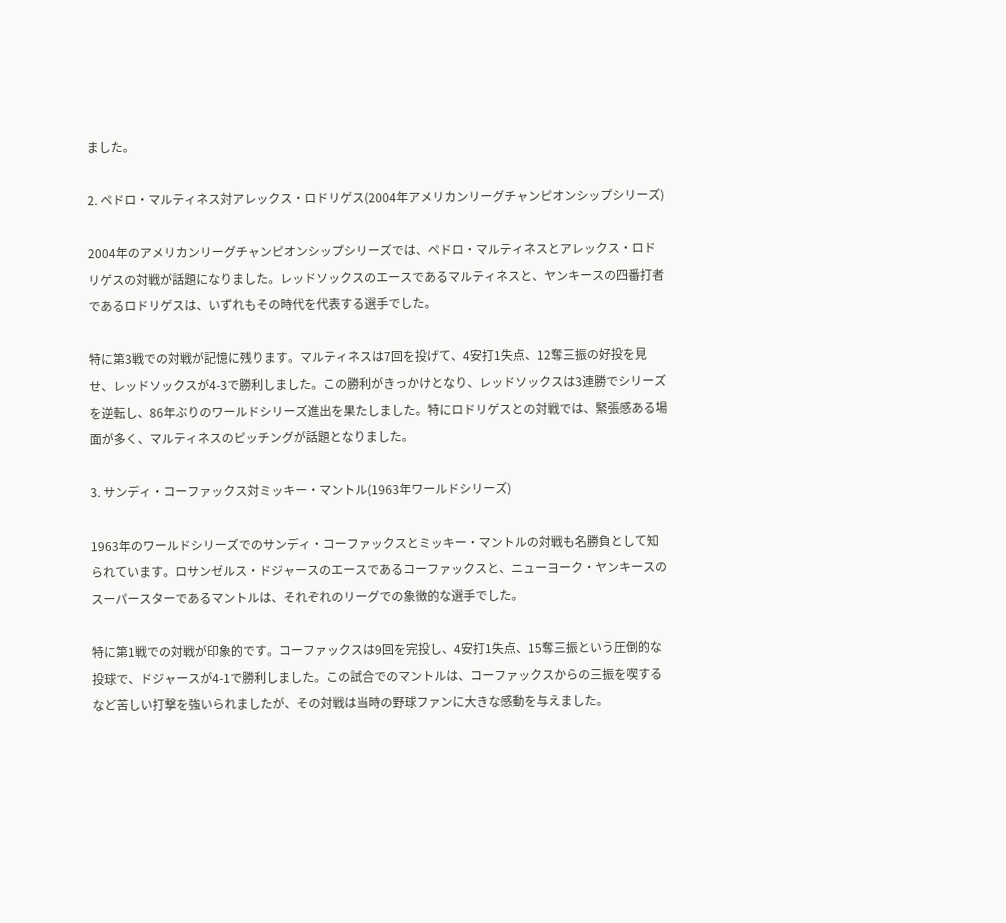ました。

2. ペドロ・マルティネス対アレックス・ロドリゲス(2004年アメリカンリーグチャンピオンシップシリーズ)

2004年のアメリカンリーグチャンピオンシップシリーズでは、ペドロ・マルティネスとアレックス・ロドリゲスの対戦が話題になりました。レッドソックスのエースであるマルティネスと、ヤンキースの四番打者であるロドリゲスは、いずれもその時代を代表する選手でした。

特に第3戦での対戦が記憶に残ります。マルティネスは7回を投げて、4安打1失点、12奪三振の好投を見せ、レッドソックスが4-3で勝利しました。この勝利がきっかけとなり、レッドソックスは3連勝でシリーズを逆転し、86年ぶりのワールドシリーズ進出を果たしました。特にロドリゲスとの対戦では、緊張感ある場面が多く、マルティネスのピッチングが話題となりました。

3. サンディ・コーファックス対ミッキー・マントル(1963年ワールドシリーズ)

1963年のワールドシリーズでのサンディ・コーファックスとミッキー・マントルの対戦も名勝負として知られています。ロサンゼルス・ドジャースのエースであるコーファックスと、ニューヨーク・ヤンキースのスーパースターであるマントルは、それぞれのリーグでの象徴的な選手でした。

特に第1戦での対戦が印象的です。コーファックスは9回を完投し、4安打1失点、15奪三振という圧倒的な投球で、ドジャースが4-1で勝利しました。この試合でのマントルは、コーファックスからの三振を喫するなど苦しい打撃を強いられましたが、その対戦は当時の野球ファンに大きな感動を与えました。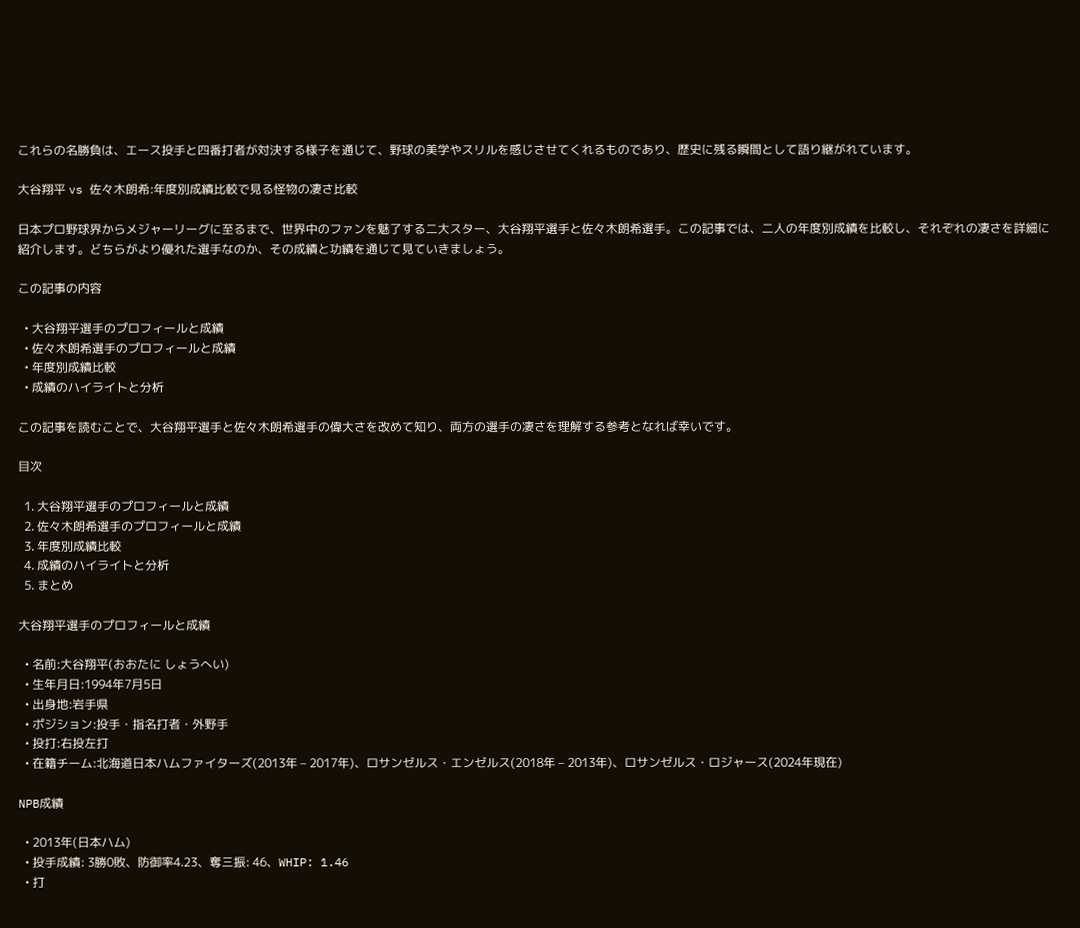これらの名勝負は、エース投手と四番打者が対決する様子を通じて、野球の美学やスリルを感じさせてくれるものであり、歴史に残る瞬間として語り継がれています。

大谷翔平 vs 佐々木朗希:年度別成績比較で見る怪物の凄さ比較

日本プロ野球界からメジャーリーグに至るまで、世界中のファンを魅了する二大スター、大谷翔平選手と佐々木朗希選手。この記事では、二人の年度別成績を比較し、それぞれの凄さを詳細に紹介します。どちらがより優れた選手なのか、その成績と功績を通じて見ていきましょう。

この記事の内容

  • 大谷翔平選手のプロフィールと成績
  • 佐々木朗希選手のプロフィールと成績
  • 年度別成績比較
  • 成績のハイライトと分析

この記事を読むことで、大谷翔平選手と佐々木朗希選手の偉大さを改めて知り、両方の選手の凄さを理解する参考となれば幸いです。

目次

  1. 大谷翔平選手のプロフィールと成績
  2. 佐々木朗希選手のプロフィールと成績
  3. 年度別成績比較
  4. 成績のハイライトと分析
  5. まとめ

大谷翔平選手のプロフィールと成績

  • 名前:大谷翔平(おおたに しょうへい)
  • 生年月日:1994年7月5日
  • 出身地:岩手県
  • ポジション:投手・指名打者・外野手
  • 投打:右投左打
  • 在籍チーム:北海道日本ハムファイターズ(2013年 – 2017年)、ロサンゼルス・エンゼルス(2018年 – 2013年)、ロサンゼルス・ロジャース(2024年現在)

NPB成績

  • 2013年(日本ハム)
  • 投手成績: 3勝0敗、防御率4.23、奪三振: 46、WHIP: 1.46
  • 打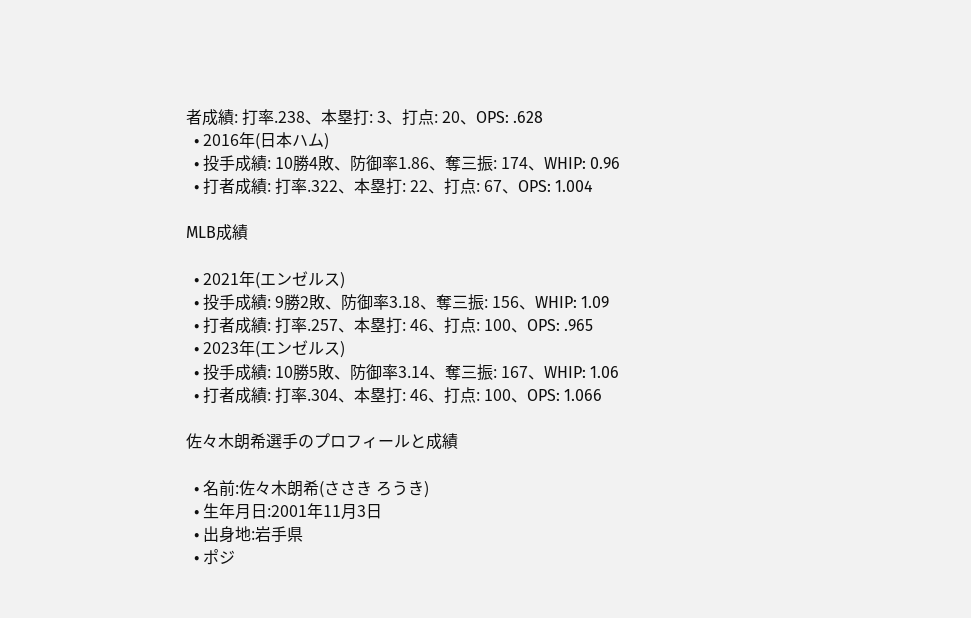者成績: 打率.238、本塁打: 3、打点: 20、OPS: .628
  • 2016年(日本ハム)
  • 投手成績: 10勝4敗、防御率1.86、奪三振: 174、WHIP: 0.96
  • 打者成績: 打率.322、本塁打: 22、打点: 67、OPS: 1.004

MLB成績

  • 2021年(エンゼルス)
  • 投手成績: 9勝2敗、防御率3.18、奪三振: 156、WHIP: 1.09
  • 打者成績: 打率.257、本塁打: 46、打点: 100、OPS: .965
  • 2023年(エンゼルス)
  • 投手成績: 10勝5敗、防御率3.14、奪三振: 167、WHIP: 1.06
  • 打者成績: 打率.304、本塁打: 46、打点: 100、OPS: 1.066

佐々木朗希選手のプロフィールと成績

  • 名前:佐々木朗希(ささき ろうき)
  • 生年月日:2001年11月3日
  • 出身地:岩手県
  • ポジ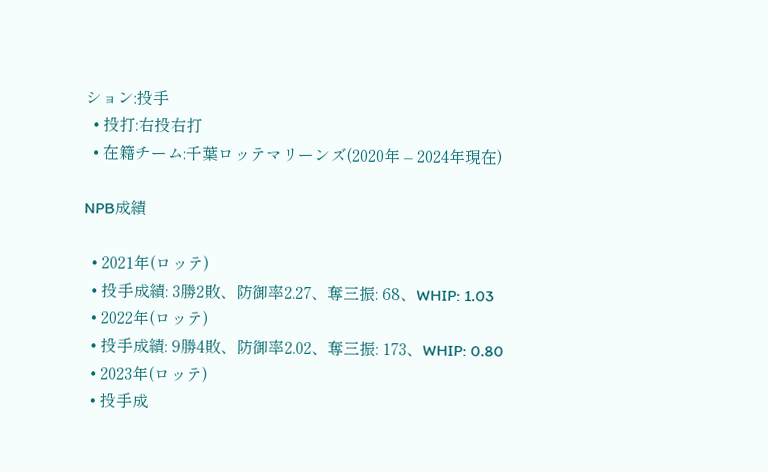ション:投手
  • 投打:右投右打
  • 在籍チーム:千葉ロッテマリーンズ(2020年 – 2024年現在)

NPB成績

  • 2021年(ロッテ)
  • 投手成績: 3勝2敗、防御率2.27、奪三振: 68、WHIP: 1.03
  • 2022年(ロッテ)
  • 投手成績: 9勝4敗、防御率2.02、奪三振: 173、WHIP: 0.80
  • 2023年(ロッテ)
  • 投手成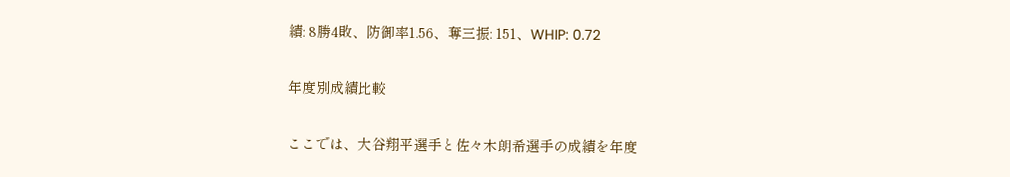績: 8勝4敗、防御率1.56、奪三振: 151、WHIP: 0.72

年度別成績比較

ここでは、大谷翔平選手と佐々木朗希選手の成績を年度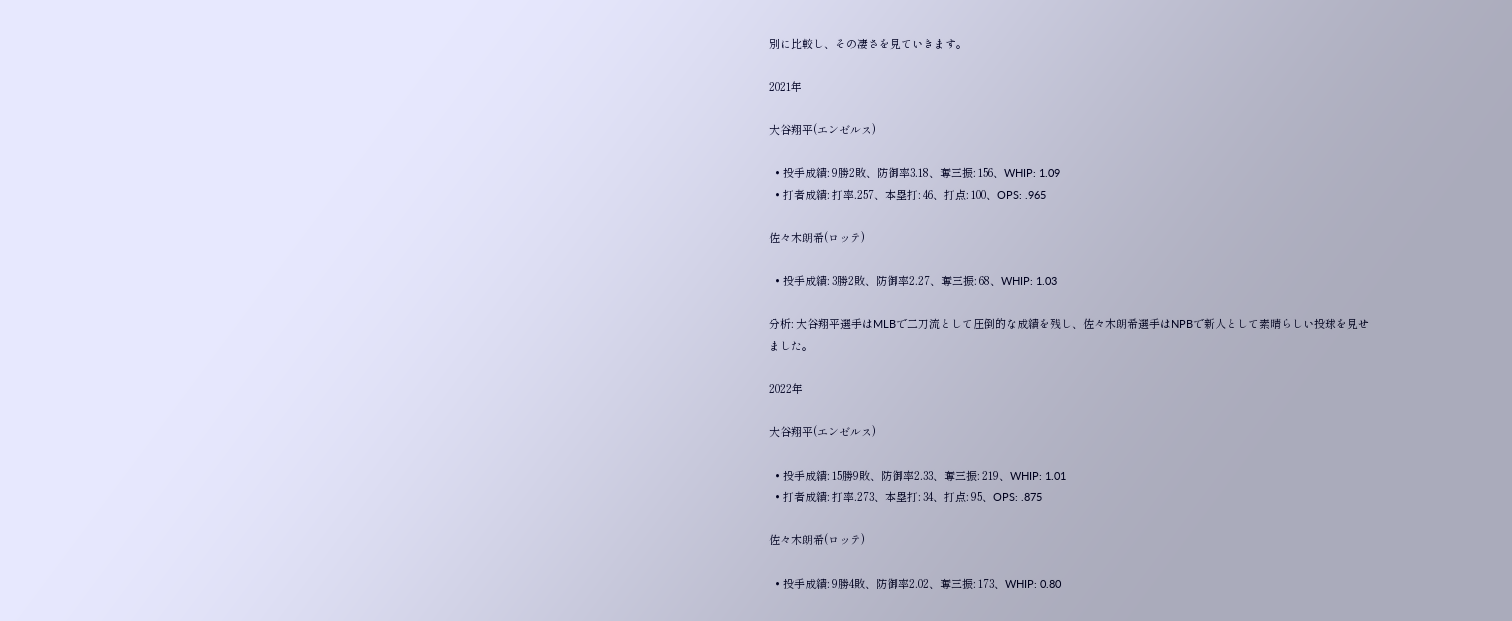別に比較し、その凄さを見ていきます。

2021年

大谷翔平(エンゼルス)

  • 投手成績: 9勝2敗、防御率3.18、奪三振: 156、WHIP: 1.09
  • 打者成績: 打率.257、本塁打: 46、打点: 100、OPS: .965

佐々木朗希(ロッテ)

  • 投手成績: 3勝2敗、防御率2.27、奪三振: 68、WHIP: 1.03

分析: 大谷翔平選手はMLBで二刀流として圧倒的な成績を残し、佐々木朗希選手はNPBで新人として素晴らしい投球を見せました。

2022年

大谷翔平(エンゼルス)

  • 投手成績: 15勝9敗、防御率2.33、奪三振: 219、WHIP: 1.01
  • 打者成績: 打率.273、本塁打: 34、打点: 95、OPS: .875

佐々木朗希(ロッテ)

  • 投手成績: 9勝4敗、防御率2.02、奪三振: 173、WHIP: 0.80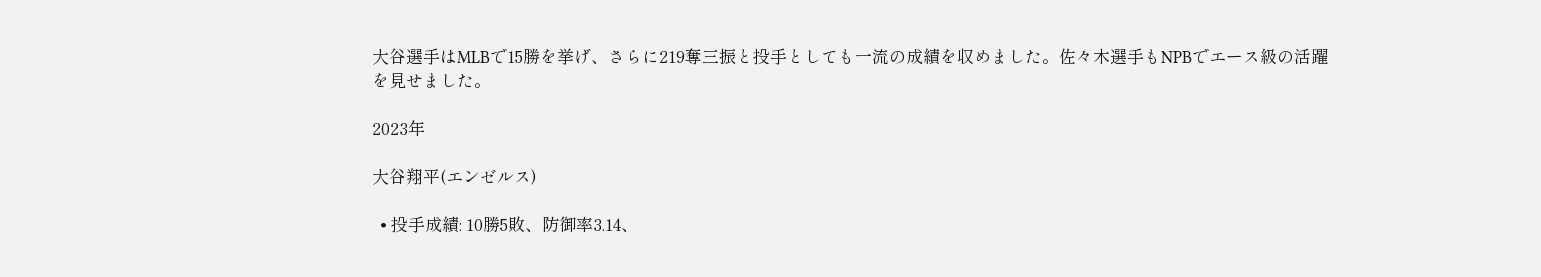大谷選手はMLBで15勝を挙げ、さらに219奪三振と投手としても一流の成績を収めました。佐々木選手もNPBでエース級の活躍を見せました。

2023年

大谷翔平(エンゼルス)

  • 投手成績: 10勝5敗、防御率3.14、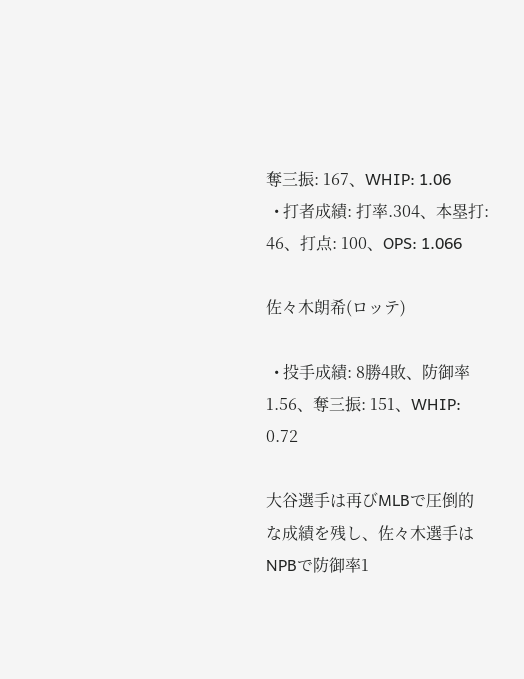奪三振: 167、WHIP: 1.06
  • 打者成績: 打率.304、本塁打: 46、打点: 100、OPS: 1.066

佐々木朗希(ロッテ)

  • 投手成績: 8勝4敗、防御率1.56、奪三振: 151、WHIP: 0.72

大谷選手は再びMLBで圧倒的な成績を残し、佐々木選手はNPBで防御率1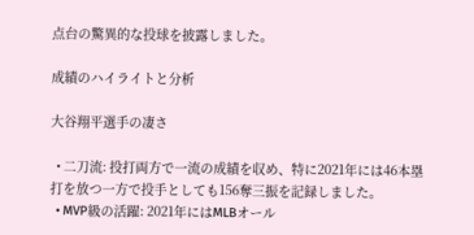点台の驚異的な投球を披露しました。

成績のハイライトと分析

大谷翔平選手の凄さ

  • 二刀流: 投打両方で一流の成績を収め、特に2021年には46本塁打を放つ一方で投手としても156奪三振を記録しました。
  • MVP級の活躍: 2021年にはMLBオール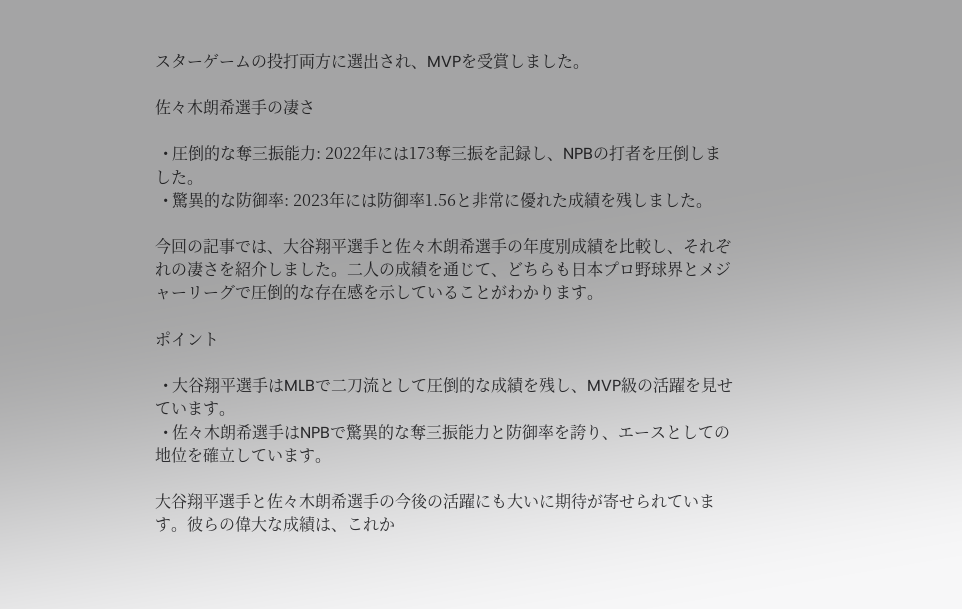スターゲームの投打両方に選出され、MVPを受賞しました。

佐々木朗希選手の凄さ

  • 圧倒的な奪三振能力: 2022年には173奪三振を記録し、NPBの打者を圧倒しました。
  • 驚異的な防御率: 2023年には防御率1.56と非常に優れた成績を残しました。

今回の記事では、大谷翔平選手と佐々木朗希選手の年度別成績を比較し、それぞれの凄さを紹介しました。二人の成績を通じて、どちらも日本プロ野球界とメジャーリーグで圧倒的な存在感を示していることがわかります。

ポイント

  • 大谷翔平選手はMLBで二刀流として圧倒的な成績を残し、MVP級の活躍を見せています。
  • 佐々木朗希選手はNPBで驚異的な奪三振能力と防御率を誇り、エースとしての地位を確立しています。

大谷翔平選手と佐々木朗希選手の今後の活躍にも大いに期待が寄せられています。彼らの偉大な成績は、これか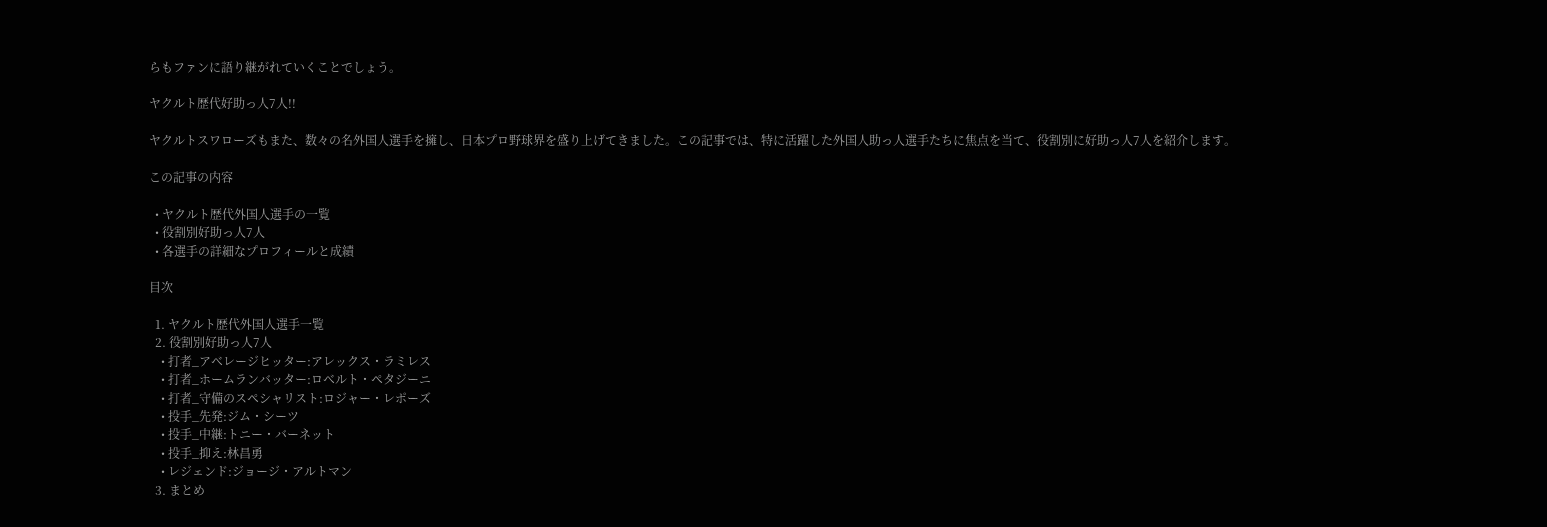らもファンに語り継がれていくことでしょう。

ヤクルト歴代好助っ人7人!!

ヤクルトスワローズもまた、数々の名外国人選手を擁し、日本プロ野球界を盛り上げてきました。この記事では、特に活躍した外国人助っ人選手たちに焦点を当て、役割別に好助っ人7人を紹介します。

この記事の内容

  • ヤクルト歴代外国人選手の一覧
  • 役割別好助っ人7人
  • 各選手の詳細なプロフィールと成績

目次

  1. ヤクルト歴代外国人選手一覧
  2. 役割別好助っ人7人
    • 打者_アベレージヒッター:アレックス・ラミレス
    • 打者_ホームランバッター:ロベルト・ペタジーニ
    • 打者_守備のスペシャリスト:ロジャー・レポーズ
    • 投手_先発:ジム・シーツ
    • 投手_中継:トニー・バーネット
    • 投手_抑え:林昌勇
    • レジェンド:ジョージ・アルトマン
  3. まとめ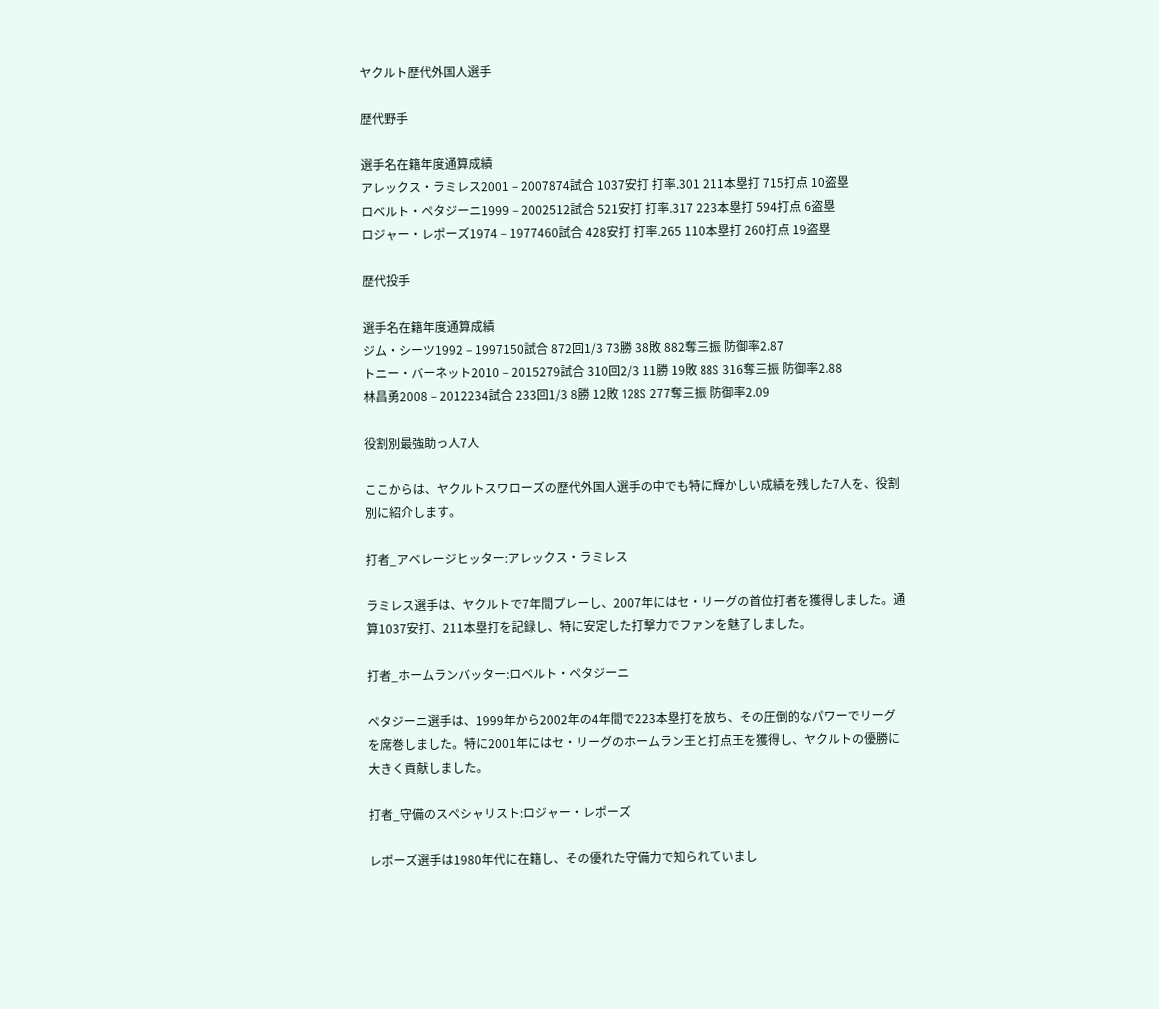ヤクルト歴代外国人選手

歴代野手

選手名在籍年度通算成績
アレックス・ラミレス2001 – 2007874試合 1037安打 打率.301 211本塁打 715打点 10盗塁
ロベルト・ペタジーニ1999 – 2002512試合 521安打 打率.317 223本塁打 594打点 6盗塁
ロジャー・レポーズ1974 – 1977460試合 428安打 打率.265 110本塁打 260打点 19盗塁

歴代投手

選手名在籍年度通算成績
ジム・シーツ1992 – 1997150試合 872回1/3 73勝 38敗 882奪三振 防御率2.87
トニー・バーネット2010 – 2015279試合 310回2/3 11勝 19敗 88S 316奪三振 防御率2.88
林昌勇2008 – 2012234試合 233回1/3 8勝 12敗 128S 277奪三振 防御率2.09

役割別最強助っ人7人

ここからは、ヤクルトスワローズの歴代外国人選手の中でも特に輝かしい成績を残した7人を、役割別に紹介します。

打者_アベレージヒッター:アレックス・ラミレス

ラミレス選手は、ヤクルトで7年間プレーし、2007年にはセ・リーグの首位打者を獲得しました。通算1037安打、211本塁打を記録し、特に安定した打撃力でファンを魅了しました。

打者_ホームランバッター:ロベルト・ペタジーニ

ペタジーニ選手は、1999年から2002年の4年間で223本塁打を放ち、その圧倒的なパワーでリーグを席巻しました。特に2001年にはセ・リーグのホームラン王と打点王を獲得し、ヤクルトの優勝に大きく貢献しました。

打者_守備のスペシャリスト:ロジャー・レポーズ

レポーズ選手は1980年代に在籍し、その優れた守備力で知られていまし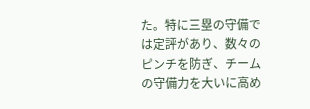た。特に三塁の守備では定評があり、数々のピンチを防ぎ、チームの守備力を大いに高め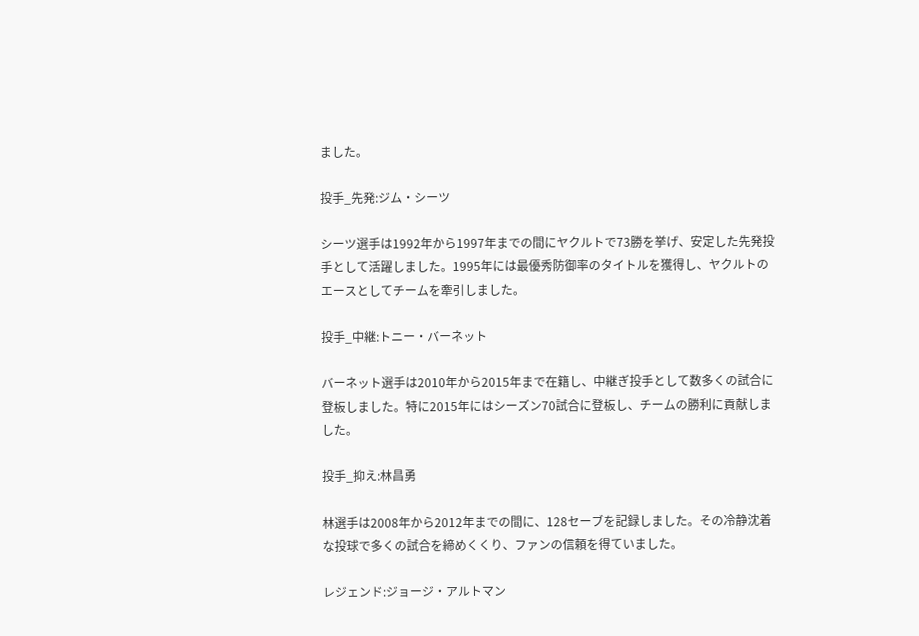ました。

投手_先発:ジム・シーツ

シーツ選手は1992年から1997年までの間にヤクルトで73勝を挙げ、安定した先発投手として活躍しました。1995年には最優秀防御率のタイトルを獲得し、ヤクルトのエースとしてチームを牽引しました。

投手_中継:トニー・バーネット

バーネット選手は2010年から2015年まで在籍し、中継ぎ投手として数多くの試合に登板しました。特に2015年にはシーズン70試合に登板し、チームの勝利に貢献しました。

投手_抑え:林昌勇

林選手は2008年から2012年までの間に、128セーブを記録しました。その冷静沈着な投球で多くの試合を締めくくり、ファンの信頼を得ていました。

レジェンド:ジョージ・アルトマン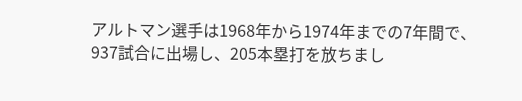アルトマン選手は1968年から1974年までの7年間で、937試合に出場し、205本塁打を放ちまし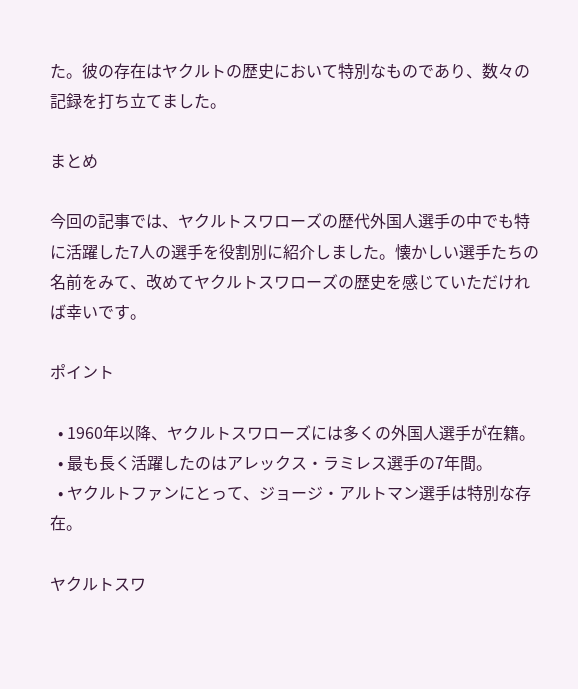た。彼の存在はヤクルトの歴史において特別なものであり、数々の記録を打ち立てました。

まとめ

今回の記事では、ヤクルトスワローズの歴代外国人選手の中でも特に活躍した7人の選手を役割別に紹介しました。懐かしい選手たちの名前をみて、改めてヤクルトスワローズの歴史を感じていただければ幸いです。

ポイント

  • 1960年以降、ヤクルトスワローズには多くの外国人選手が在籍。
  • 最も長く活躍したのはアレックス・ラミレス選手の7年間。
  • ヤクルトファンにとって、ジョージ・アルトマン選手は特別な存在。

ヤクルトスワ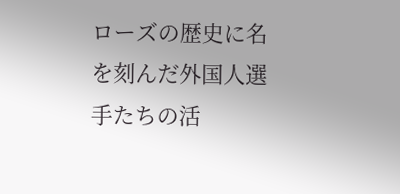ローズの歴史に名を刻んだ外国人選手たちの活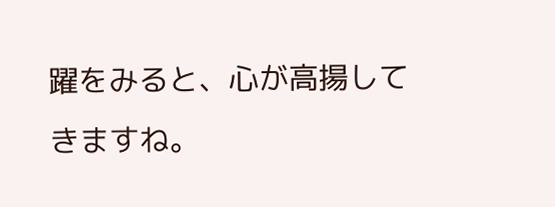躍をみると、心が高揚してきますね。